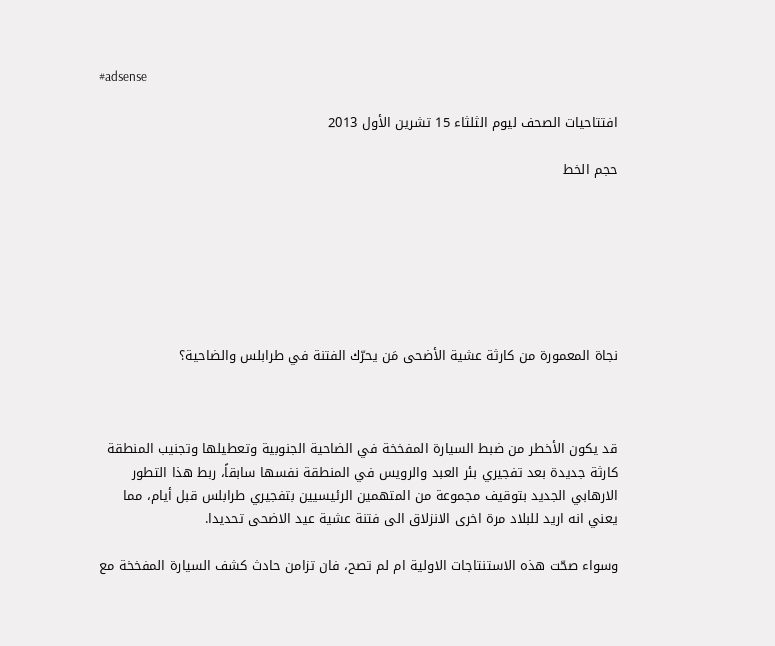#adsense

افتتاحيات الصحف ليوم الثلثاء 15 تشرين الأول 2013

حجم الخط







نجاة المعمورة من كارثة عشية الأضحى مَن يحرّك الفتنة في طرابلس والضاحية؟



قد يكون الأخطر من ضبط السيارة المفخخة في الضاحية الجنوبية وتعطيلها وتجنيب المنطقة كارثة جديدة بعد تفجيري بئر العبد والرويس في المنطقة نفسها سابقاً، ربط هذا التطور الارهابي الجديد بتوقيف مجموعة من المتهمين الرئيسيين بتفجيري طرابلس قبل أيام، مما يعني انه اريد للبلاد مرة اخرى الانزلاق الى فتنة عشية عيد الاضحى تحديدا.

وسواء صحّت هذه الاستنتاجات الاولية ام لم تصح، فان تزامن حادث كشف السيارة المفخخة مع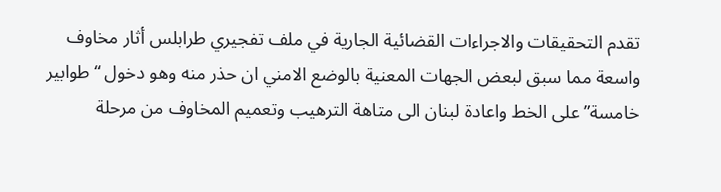تقدم التحقيقات والاجراءات القضائية الجارية في ملف تفجيري طرابلس أثار مخاوف واسعة مما سبق لبعض الجهات المعنية بالوضع الامني ان حذر منه وهو دخول “طوابير خامسة” على الخط واعادة لبنان الى متاهة الترهيب وتعميم المخاوف من مرحلة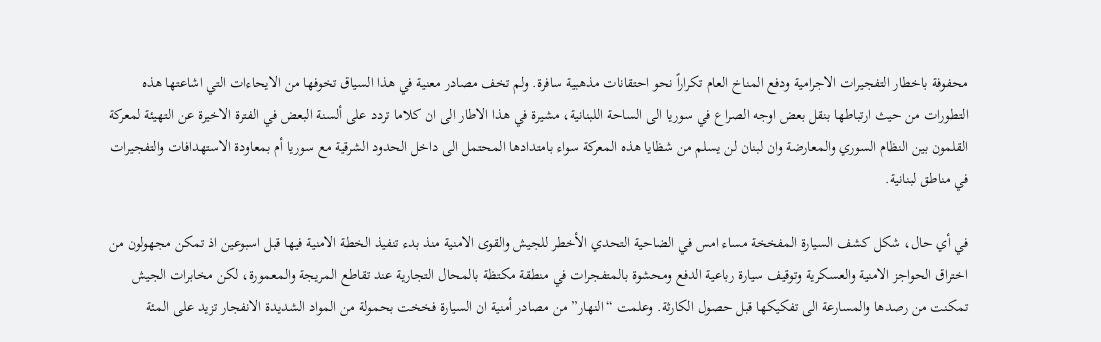محفوفة باخطار التفجيرات الاجرامية ودفع المناخ العام تكراراً نحو احتقانات مذهبية سافرة. ولم تخف مصادر معنية في هذا السياق تخوفها من الايحاءات التي اشاعتها هذه التطورات من حيث ارتباطها بنقل بعض اوجه الصراع في سوريا الى الساحة اللبنانية، مشيرة في هذا الاطار الى ان كلاما تردد على ألسنة البعض في الفترة الاخيرة عن التهيئة لمعركة القلمون بين النظام السوري والمعارضة وان لبنان لن يسلم من شظايا هذه المعركة سواء بامتدادها المحتمل الى داخل الحدود الشرقية مع سوريا أم بمعاودة الاستهدافات والتفجيرات في مناطق لبنانية.

في أي حال، شكل كشف السيارة المفخخة مساء امس في الضاحية التحدي الأخطر للجيش والقوى الامنية منذ بدء تنفيذ الخطة الامنية فيها قبل اسبوعين اذ تمكن مجهولون من اختراق الحواجز الامنية والعسكرية وتوقيف سيارة رباعية الدفع ومحشوة بالمتفجرات في منطقة مكتظة بالمحال التجارية عند تقاطع المريجة والمعمورة، لكن مخابرات الجيش تمكنت من رصدها والمسارعة الى تفكيكها قبل حصول الكارثة. وعلمت “النهار” من مصادر أمنية ان السيارة فخخت بحمولة من المواد الشديدة الانفجار تزيد على المئة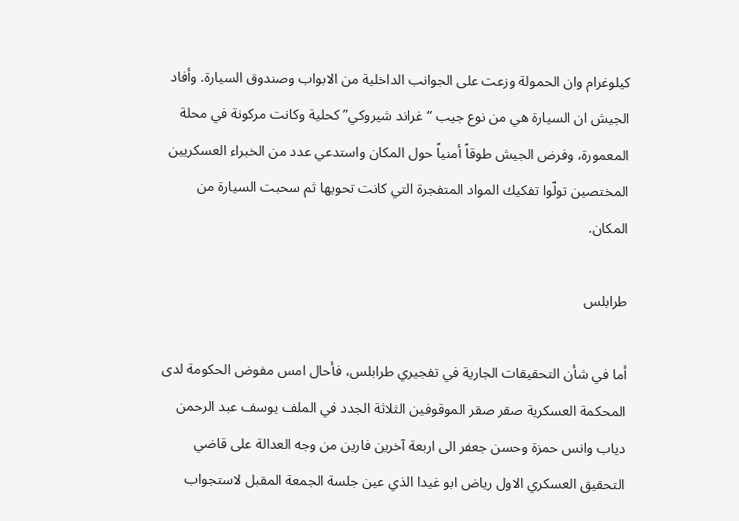كيلوغرام وان الحمولة وزعت على الجوانب الداخلية من الابواب وصندوق السيارة. وأفاد الجيش ان السيارة هي من نوع جيب “غراند شيروكي” كحلية وكانت مركونة في محلة المعمورة، وفرض الجيش طوقاً أمنياً حول المكان واستدعي عدد من الخبراء العسكريين المختصين تولّوا تفكيك المواد المتفجرة التي كانت تحويها ثم سحبت السيارة من المكان.

طرابلس

أما في شأن التحقيقات الجارية في تفجيري طرابلس، فأحال امس مفوض الحكومة لدى المحكمة العسكرية صقر صقر الموقوفين الثلاثة الجدد في الملف يوسف عبد الرحمن دياب وانس حمزة وحسن جعفر الى اربعة آخرين فارين من وجه العدالة على قاضي التحقيق العسكري الاول رياض ابو غيدا الذي عين جلسة الجمعة المقبل لاستجواب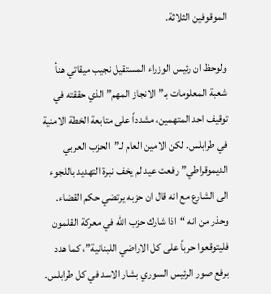الموقوفين الثلاثة.

ولوحظ ان رئيس الوزراء المستقيل نجيب ميقاتي هنأ شعبة المعلومات بـ”الانجاز المهم” الذي حققته في توقيف احد المتهمين، مشدداً على متابعة الخطة الامنية في طرابلس. لكن الامين العام لـ”الحزب العربي الديموقراطي” رفعت عيد لم يخف نبرة التهديد باللجوء الى الشارع مع انه قال ان حزبه يرتضي حكم القضاء. وحذر من انه “اذا شارك حزب الله في معركة القلمون فليتوقعوا حرباً على كل الاراضي اللبنانية”، كما هدد برفع صور الرئيس السوري بشار الاسد في كل طرابلس.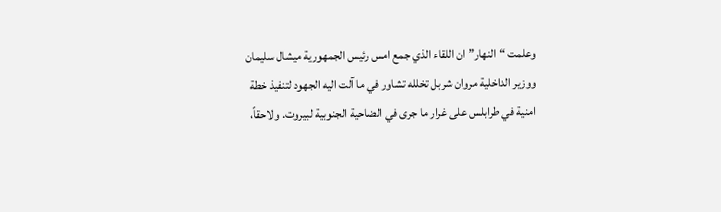وعلمت “النهار” ان اللقاء الذي جمع امس رئيس الجمهورية ميشال سليمان ووزير الداخلية مروان شربل تخلله تشاور في ما آلت اليه الجهود لتنفيذ خطة امنية في طرابلس على غرار ما جرى في الضاحية الجنوبية لبيروت. ولاحقاً،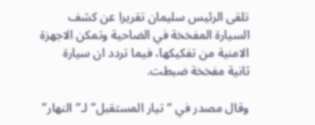تلقى الرئيس سليمان تقريرا عن كشف السيارة المفخخة في الضاحية وتمكن الاجهزة الامنية من تفكيكها، فيما تردد ان سيارة ثانية مفخخة ضبطت.

وقال مصدر في “تيار المستقبل” لـ”النهار”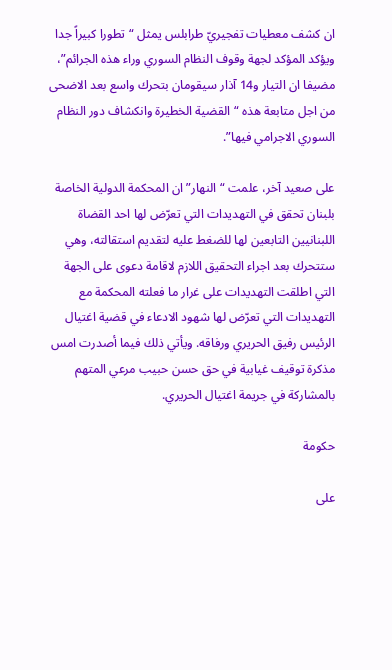ان كشف معطيات تفجيريّ طرابلس يمثل “تطورا كبيراً جدا ويؤكد المؤكد لجهة وقوف النظام السوري وراء هذه الجرائم”، مضيفا ان التيار و14 آذار سيقومان بتحرك واسع بعد الاضحى من اجل متابعة هذه “القضية الخطيرة وانكشاف دور النظام السوري الاجرامي فيها”.

على صعيد آخر، علمت “النهار” ان المحكمة الدولية الخاصة بلبنان تحقق في التهديدات التي تعرّض لها احد القضاة اللبنانيين التابعين لها للضغط عليه لتقديم استقالته، وهي ستتحرك بعد اجراء التحقيق اللازم لاقامة دعوى على الجهة التي اطلقت التهديدات على غرار ما فعلته المحكمة مع التهديدات التي تعرّض لها شهود الادعاء في قضية اغتيال الرئيس رفيق الحريري ورفاقه. ويأتي ذلك فيما أصدرت امس مذكرة توقيف غيابية في حق حسن حبيب مرعي المتهم بالمشاركة في جريمة اغتيال الحريري.

حكومة

على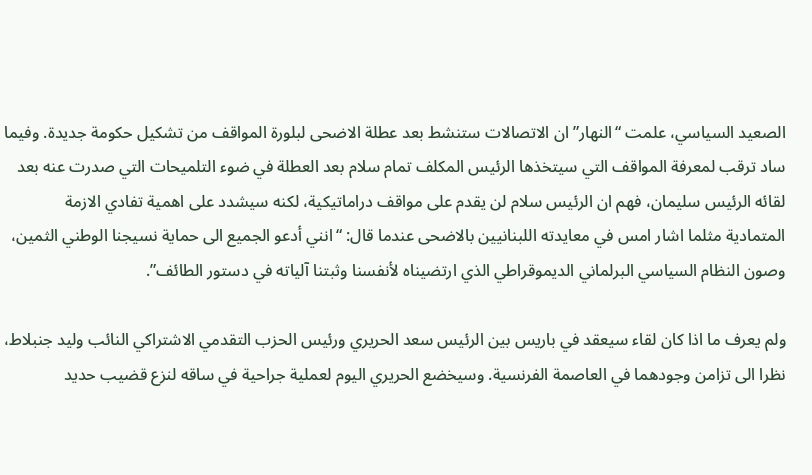الصعيد السياسي، علمت “النهار” ان الاتصالات ستنشط بعد عطلة الاضحى لبلورة المواقف من تشكيل حكومة جديدة. وفيما ساد ترقب لمعرفة المواقف التي سيتخذها الرئيس المكلف تمام سلام بعد العطلة في ضوء التلميحات التي صدرت عنه بعد لقائه الرئيس سليمان، فهم ان الرئيس سلام لن يقدم على مواقف دراماتيكية، لكنه سيشدد على اهمية تفادي الازمة المتمادية مثلما اشار امس في معايدته اللبنانيين بالاضحى عندما قال: “انني أدعو الجميع الى حماية نسيجنا الوطني الثمين، وصون النظام السياسي البرلماني الديموقراطي الذي ارتضيناه لأنفسنا وثبتنا آلياته في دستور الطائف”.

ولم يعرف ما اذا كان لقاء سيعقد في باريس بين الرئيس سعد الحريري ورئيس الحزب التقدمي الاشتراكي النائب وليد جنبلاط، نظرا الى تزامن وجودهما في العاصمة الفرنسية. وسيخضع الحريري اليوم لعملية جراحية في ساقه لنزع قضيب حديد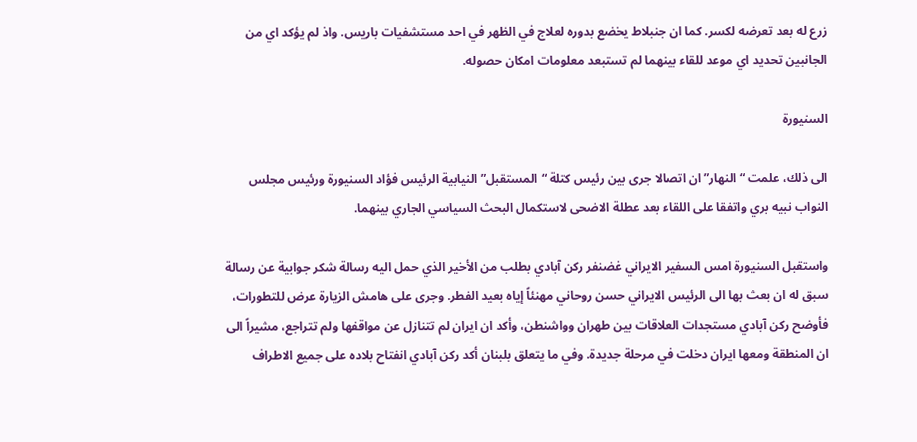زرع له بعد تعرضه لكسر. كما ان جنبلاط يخضع بدوره لعلاج في الظهر في احد مستشفيات باريس. واذ لم يؤكد اي من الجانبين تحديد اي موعد للقاء بينهما لم تستبعد معلومات امكان حصوله.

السنيورة

الى ذلك، علمت “النهار” ان اتصالا جرى بين رئيس كتلة “المستقبل” النيابية الرئيس فؤاد السنيورة ورئيس مجلس النواب نبيه بري واتفقا على اللقاء بعد عطلة الاضحى لاستكمال البحث السياسي الجاري بينهما.

واستقبل السنيورة امس السفير الايراني غضنفر ركن آبادي بطلب من الأخير الذي حمل اليه رسالة شكر جوابية عن رسالة سبق له ان بعث بها الى الرئيس الايراني حسن روحاني مهنئاً إياه بعيد الفطر. وجرى على هامش الزيارة عرض للتطورات، فأوضح ركن آبادي مستجدات العلاقات بين طهران وواشنطن، وأكد ان ايران لم تتنازل عن مواقفها ولم تتراجع، مشيراً الى ان المنطقة ومعها ايران دخلت في مرحلة جديدة. وفي ما يتعلق بلبنان أكد ركن آبادي انفتاح بلاده على جميع الاطراف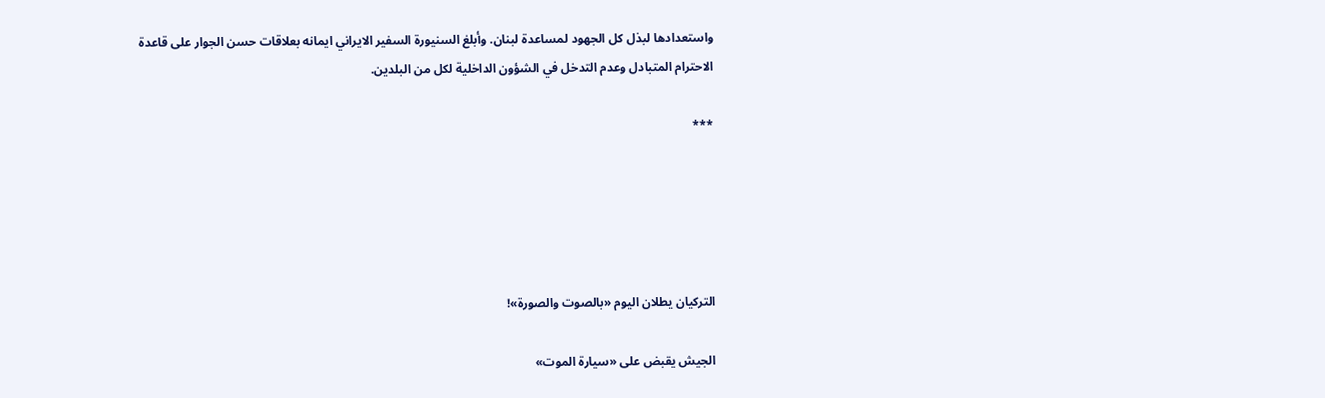واستعدادها لبذل كل الجهود لمساعدة لبنان. وأبلغ السنيورة السفير الايراني ايمانه بعلاقات حسن الجوار على قاعدة الاحترام المتبادل وعدم التدخل في الشؤون الداخلية لكل من البلدين.

***





التركيان يطلان اليوم «بالصوت والصورة»!

الجيش يقبض على «سيارة الموت»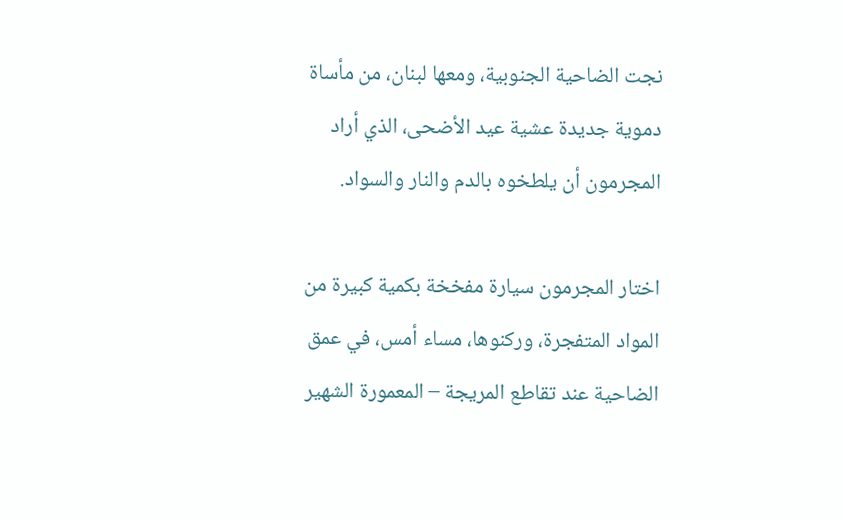نجت الضاحية الجنوبية، ومعها لبنان، من مأساة دموية جديدة عشية عيد الأضحى، الذي أراد المجرمون أن يلطخوه بالدم والنار والسواد.

اختار المجرمون سيارة مفخخة بكمية كبيرة من المواد المتفجرة، وركنوها، مساء أمس، في عمق الضاحية عند تقاطع المريجة – المعمورة الشهير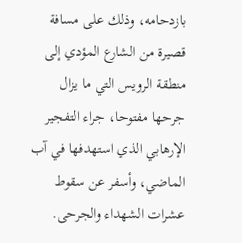بازدحامه، وذلك على مسافة قصيرة من الشارع المؤدي إلى منطقة الرويس التي ما يزال جرحها مفتوحا، جراء التفجير الإرهابي الذي استهدفها في آب الماضي، وأسفر عن سقوط عشرات الشهداء والجرحى.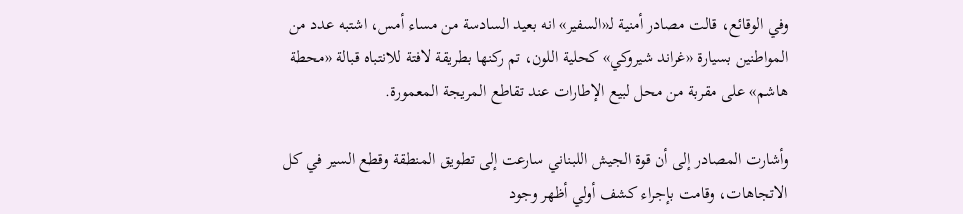وفي الوقائع، قالت مصادر أمنية لـ«السفير» انه بعيد السادسة من مساء أمس، اشتبه عدد من المواطنين بسيارة «غراند شيروكي» كحلية اللون، تم ركنها بطريقة لافتة للانتباه قبالة «محطة هاشم» على مقربة من محل لبيع الإطارات عند تقاطع المريجة المعمورة.

وأشارت المصادر إلى أن قوة الجيش اللبناني سارعت إلى تطويق المنطقة وقطع السير في كل الاتجاهات، وقامت بإجراء كشف أولي أظهر وجود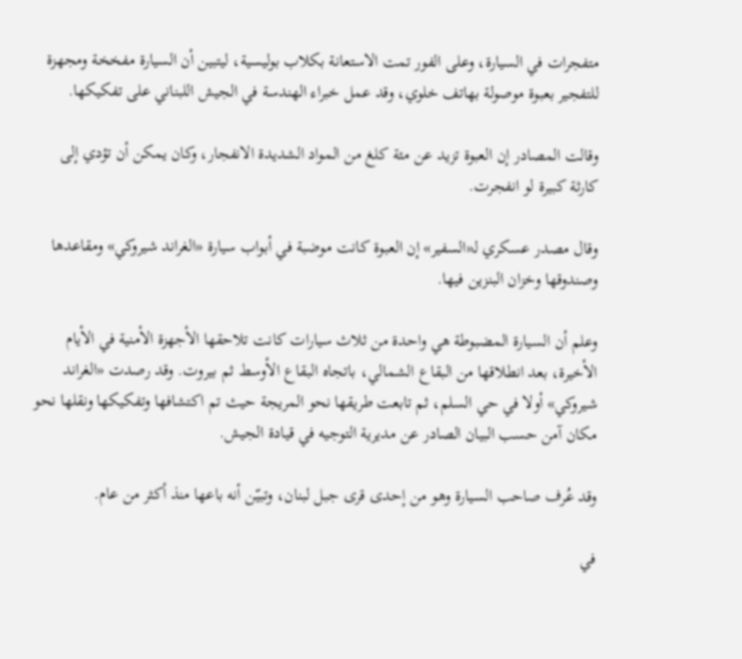متفجرات في السيارة، وعلى الفور تمت الاستعانة بكلاب بوليسية، ليتبين أن السيارة مفخخة ومجهزة للتفجير بعبوة موصولة بهاتف خلوي، وقد عمل خبراء الهندسة في الجيش اللبناني على تفكيكها.

وقالت المصادر إن العبوة تزيد عن مئة كلغ من المواد الشديدة الانفجار، وكان يمكن أن تؤدي إلى كارثة كبيرة لو انفجرت.

وقال مصدر عسكري لـ«السفير» إن العبوة كانت موضبة في أبواب سيارة «الغراند شيروكي» ومقاعدها وصندوقها وخزان البنزين فيها.

وعلم أن السيارة المضبوطة هي واحدة من ثلاث سيارات كانت تلاحقها الأجهزة الأمنية في الأيام الأخيرة، بعد انطلاقها من البقاع الشمالي، باتجاه البقاع الأوسط ثم بيروت. وقد رصدت «الغراند شيروكي» أولا في حي السلم، ثم تابعت طريقها نحو المريجة حيث تم اكتشافها وتفكيكها ونقلها نحو مكان آمن حسب البيان الصادر عن مديرية التوجيه في قيادة الجيش.

وقد عُرف صاحب السيارة وهو من إحدى قرى جبل لبنان، وتبيّن أنه باعها منذ أكثر من عام.

في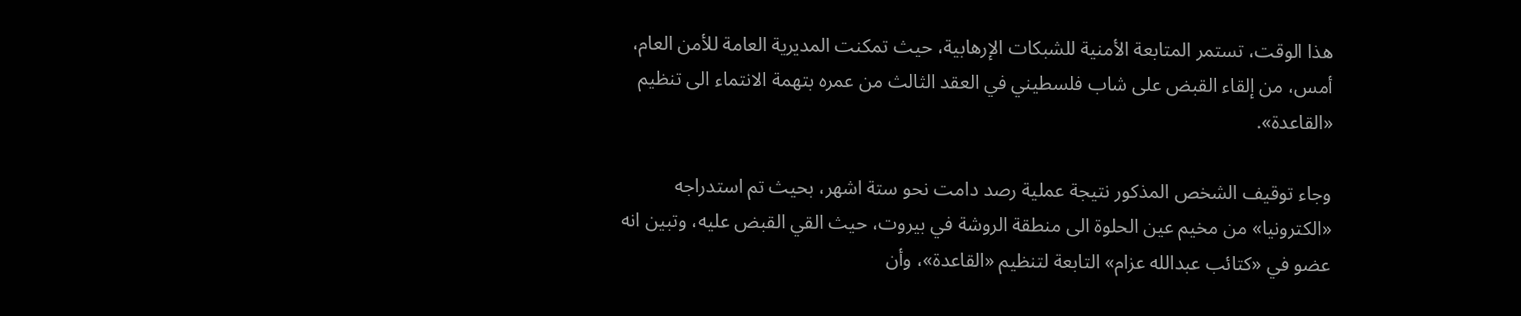هذا الوقت، تستمر المتابعة الأمنية للشبكات الإرهابية، حيث تمكنت المديرية العامة للأمن العام، أمس، من إلقاء القبض على شاب فلسطيني في العقد الثالث من عمره بتهمة الانتماء الى تنظيم «القاعدة».

وجاء توقيف الشخص المذكور نتيجة عملية رصد دامت نحو ستة اشهر، بحيث تم استدراجه «الكترونيا» من مخيم عين الحلوة الى منطقة الروشة في بيروت، حيث القي القبض عليه، وتبين انه عضو في «كتائب عبدالله عزام» التابعة لتنظيم «القاعدة»، وأن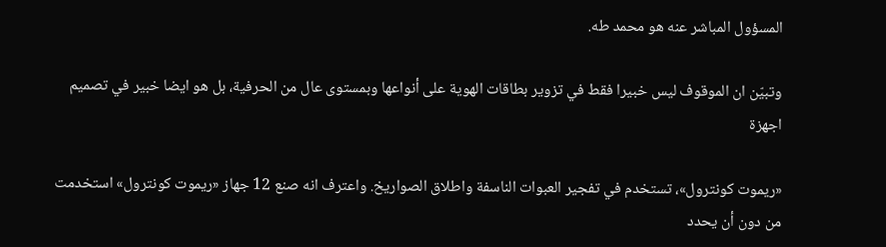المسؤول المباشر عنه هو محمد طه.

وتبيّن ان الموقوف ليس خبيرا فقط في تزوير بطاقات الهوية على أنواعها وبمستوى عال من الحرفية، بل هو ايضا خبير في تصميم اجهزة

«ريموت كونترول»، تستخدم في تفجير العبوات الناسفة واطلاق الصواريخ. واعترف انه صنع 12 جهاز «ريموت كونترول» استخدمت من دون أن يحدد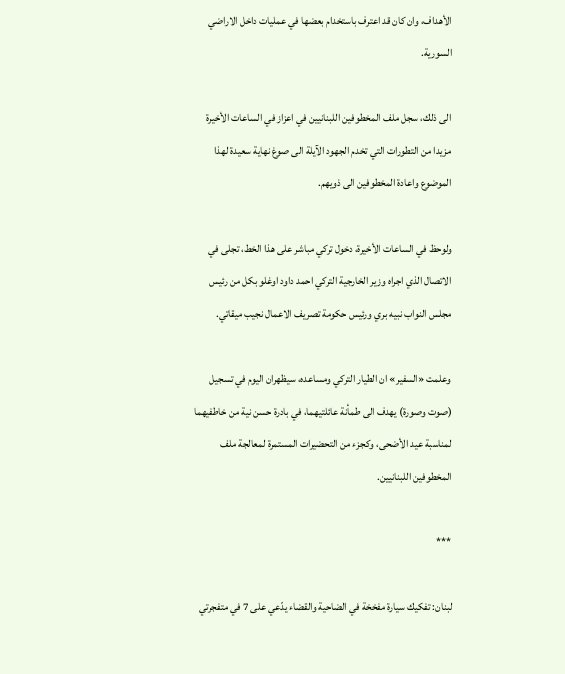الأهداف، وان كان قد اعترف باستخدام بعضها في عمليات داخل الاراضي السورية.

الى ذلك، سجل ملف المخطوفين اللبنانيين في اعزاز في الساعات الأخيرة مزيدا من التطورات التي تخدم الجهود الآيلة الى صوغ نهاية سعيدة لهذا الموضوع واعادة المخطوفين الى ذويهم.

ولوحظ في الساعات الأخيرة، دخول تركي مباشر على هذا الخط، تجلى في الاتصال الذي اجراه وزير الخارجية التركي احمد داود اوغلو بكل من رئيس مجلس النواب نبيه بري ورئيس حكومة تصريف الاعمال نجيب ميقاتي.

وعلمت «السفير» ان الطيار التركي ومساعده، سيظهران اليوم في تسجيل (صوت وصورة) يهدف الى طمأنة عائلتيهما، في بادرة حسن نية من خاطفيهما لمناسبة عيد الأضحى، وكجزء من التحضيرات المستمرة لمعالجة ملف المخطوفين اللبنانيين.

***

لبنان: تفكيك سيارة مفخخة في الضاحية والقضاء يدّعي على 7 في متفجرتي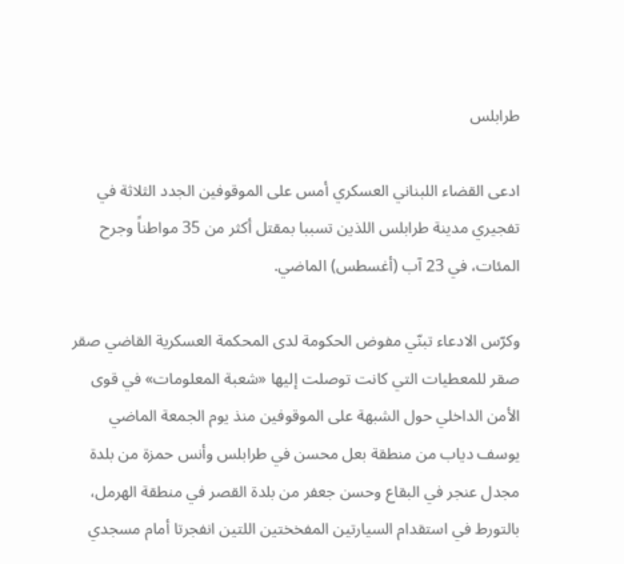طرابلس

ادعى القضاء اللبناني العسكري أمس على الموقوفين الجدد الثلاثة في تفجيري مدينة طرابلس اللذين تسببا بمقتل أكثر من 35 مواطناً وجرح المئات، في 23 آب (أغسطس) الماضي.

وكرّس الادعاء تبنّي مفوض الحكومة لدى المحكمة العسكرية القاضي صقر صقر للمعطيات التي كانت توصلت إليها «شعبة المعلومات» في قوى الأمن الداخلي حول الشبهة على الموقوفين منذ يوم الجمعة الماضي يوسف دياب من منطقة بعل محسن في طرابلس وأنس حمزة من بلدة مجدل عنجر في البقاع وحسن جعفر من بلدة القصر في منطقة الهرمل، بالتورط في استقدام السيارتين المفخختين اللتين انفجرتا أمام مسجدي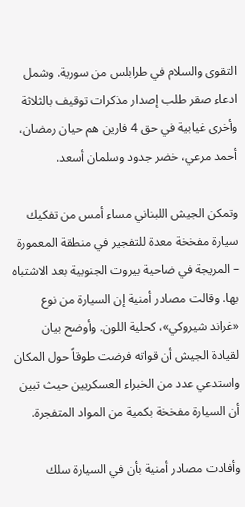التقوى والسلام في طرابلس من سورية. وشمل ادعاء صقر طلب إصدار مذكرات توقيف بالثلاثة وأخرى غيابية في حق 4 فارين هم حيان رمضان، أحمد مرعي، خضر جدود وسلمان أسعد.

وتمكن الجيش اللبناني مساء أمس من تفكيك سيارة مفخخة معدة للتفجير في منطقة المعمورة – المريجة في ضاحية بيروت الجنوبية بعد الاشتباه بها. وقالت مصادر أمنية إن السيارة من نوع «غراند شيروكي»، كحلية اللون. وأوضح بيان لقيادة الجيش أن قواته فرضت طوقاً حول المكان واستدعي عدد من الخبراء العسكريين حيث تبين أن السيارة مفخخة بكمية من المواد المتفجرة.

وأفادت مصادر أمنية بأن في السيارة سلك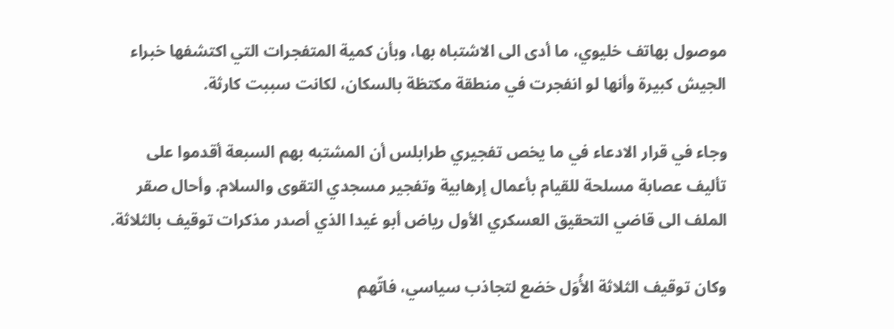موصول بهاتف خليوي، ما أدى الى الاشتباه بها، وبأن كمية المتفجرات التي اكتشفها خبراء الجيش كبيرة وأنها لو انفجرت في منطقة مكتظة بالسكان، لكانت سببت كارثة.

وجاء في قرار الادعاء في ما يخص تفجيري طرابلس أن المشتبه بهم السبعة أقدموا على تأليف عصابة مسلحة للقيام بأعمال إرهابية وتفجير مسجدي التقوى والسلام. وأحال صقر الملف الى قاضي التحقيق العسكري الأول رياض أبو غيدا الذي أصدر مذكرات توقيف بالثلاثة.

وكان توقيف الثلاثة الأُوَل خضع لتجاذب سياسي، فاتّهم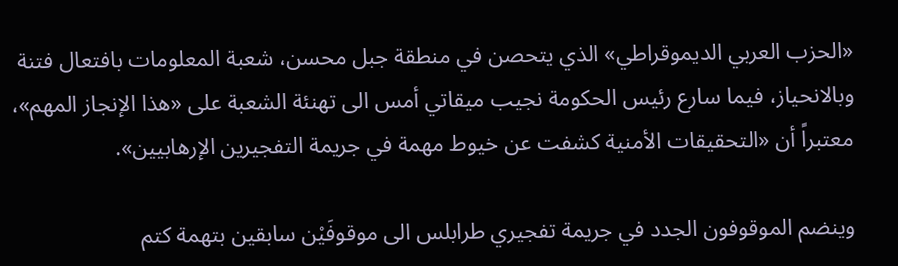«الحزب العربي الديموقراطي» الذي يتحصن في منطقة جبل محسن، شعبة المعلومات بافتعال فتنة وبالانحياز، فيما سارع رئيس الحكومة نجيب ميقاتي أمس الى تهنئة الشعبة على «هذا الإنجاز المهم»، معتبراً أن «التحقيقات الأمنية كشفت عن خيوط مهمة في جريمة التفجيرين الإرهابيين».

وينضم الموقوفون الجدد في جريمة تفجيري طرابلس الى موقوفَيْن سابقين بتهمة كتم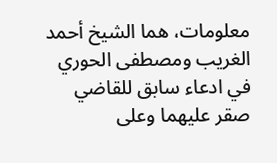معلومات، هما الشيخ أحمد الغريب ومصطفى الحوري في ادعاء سابق للقاضي صقر عليهما وعلى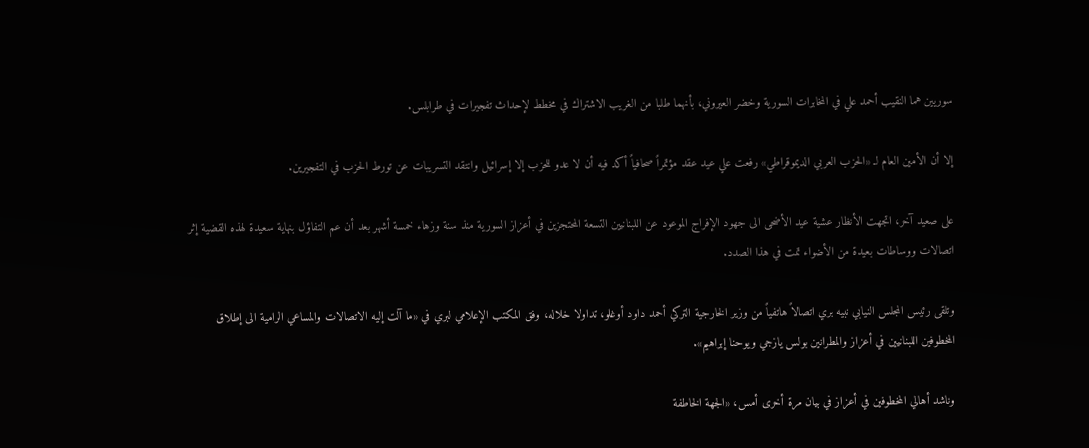سوريين هما النقيب أحمد علي في المخابرات السورية وخضر العيروني، بأنهما طلبا من الغريب الاشتراك في مخطط لإحداث تفجيرات في طرابلس.

إلا أن الأمين العام لـ «الحزب العربي الديموقراطي» رفعت علي عيد عقد مؤتمراً صحافياً أكد فيه أن لا عدو للحزب إلا إسرائيل وانتقد التسريبات عن تورط الحزب في التفجيرين.

على صعيد آخر، اتجهت الأنظار عشية عيد الأضحى الى جهود الإفراج الموعود عن اللبنانيين التسعة المحتجزين في أعزاز السورية منذ سنة وزهاء خمسة أشهر بعد أن عم التفاؤل بنهاية سعيدة لهذه القضية إثر اتصالات ووساطات بعيدة من الأضواء تمت في هذا الصدد.

وتلقى رئيس المجلس النيابي نبيه بري اتصالاً هاتفياً من وزير الخارجية التركي أحمد داود أوغلو، تداولا خلاله، وفق المكتب الإعلامي لبري في «ما آلت إليه الاتصالات والمساعي الرامية الى إطلاق المخطوفين اللبنانيين في أعزاز والمطرانين بولس يازجي ويوحنا إبراهيم».

وناشد أهالي المخطوفين في أعزاز في بيان مرة أخرى أمس، «الجهة الخاطفة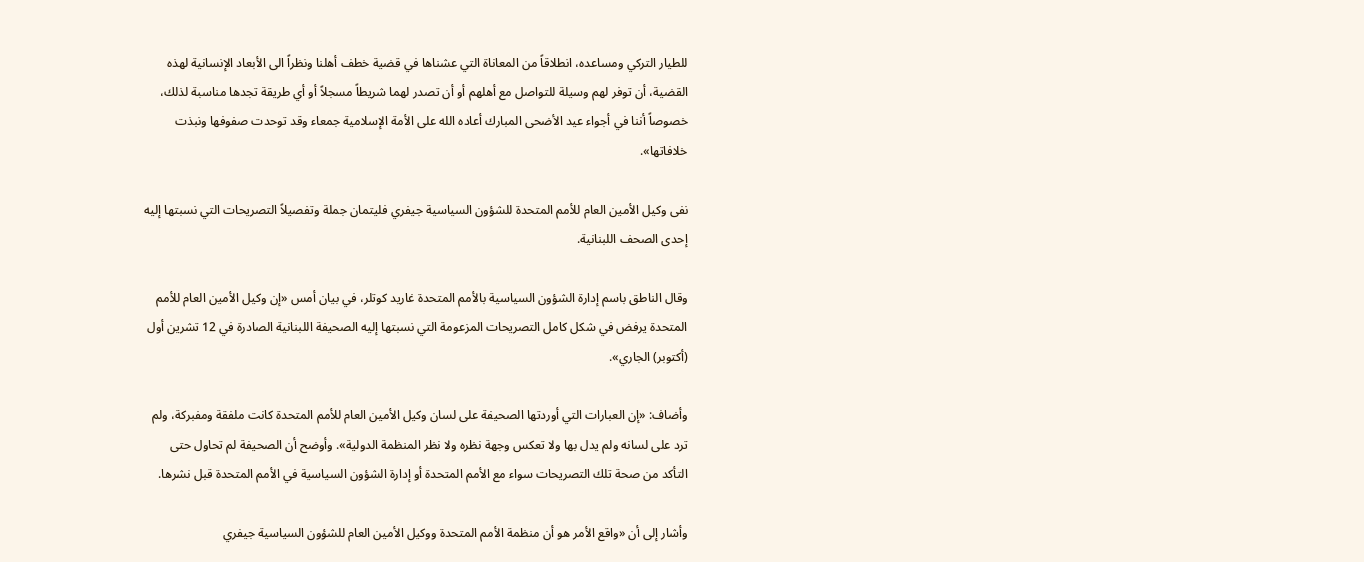للطيار التركي ومساعده، انطلاقاً من المعاناة التي عشناها في قضية خطف أهلنا ونظراً الى الأبعاد الإنسانية لهذه القضية، أن توفر لهم وسيلة للتواصل مع أهلهم أو أن تصدر لهما شريطاً مسجلاً أو أي طريقة تجدها مناسبة لذلك، خصوصاً أننا في أجواء عيد الأضحى المبارك أعاده الله على الأمة الإسلامية جمعاء وقد توحدت صفوفها ونبذت خلافاتها».

نفى وكيل الأمين العام للأمم المتحدة للشؤون السياسية جيفري فليتمان جملة وتفصيلاً التصريحات التي نسبتها إليه إحدى الصحف اللبنانية.

وقال الناطق باسم إدارة الشؤون السياسية بالأمم المتحدة غاريد كوتلر، في بيان أمس «إن وكيل الأمين العام للأمم المتحدة يرفض في شكل كامل التصريحات المزعومة التي نسبتها إليه الصحيفة اللبنانية الصادرة في 12 تشرين أول (أكتوبر) الجاري».

وأضاف: «إن العبارات التي أوردتها الصحيفة على لسان وكيل الأمين العام للأمم المتحدة كانت ملفقة ومفبركة، ولم ترد على لسانه ولم يدل بها ولا تعكس وجهة نظره ولا نظر المنظمة الدولية». وأوضح أن الصحيفة لم تحاول حتى التأكد من صحة تلك التصريحات سواء مع الأمم المتحدة أو إدارة الشؤون السياسية في الأمم المتحدة قبل نشرها.

وأشار إلى أن «واقع الأمر هو أن منظمة الأمم المتحدة ووكيل الأمين العام للشؤون السياسية جيفري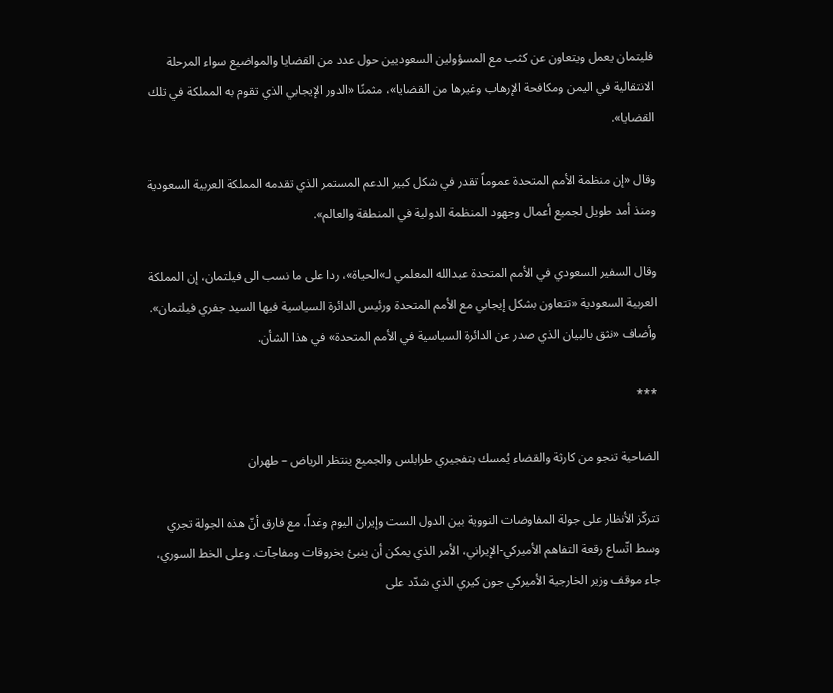فليتمان يعمل ويتعاون عن كثب مع المسؤولين السعوديين حول عدد من القضايا والمواضيع سواء المرحلة الانتقالية في اليمن ومكافحة الإرهاب وغيرها من القضايا»، مثمنًا «الدور الإيجابي الذي تقوم به المملكة في تلك القضايا».

وقال «إن منظمة الأمم المتحدة عموماً تقدر في شكل كبير الدعم المستمر الذي تقدمه المملكة العربية السعودية ومنذ أمد طويل لجميع أعمال وجهود المنظمة الدولية في المنطقة والعالم».

وقال السفير السعودي في الأمم المتحدة عبدالله المعلمي لـ»الحياة»، ردا على ما نسب الى فيلتمان، إن المملكة العربية السعودية «تتعاون بشكل إيجابي مع الأمم المتحدة ورئيس الدائرة السياسية فيها السيد جفري فيلتمان». وأضاف «نثق بالبيان الذي صدر عن الدائرة السياسية في الأمم المتحدة» في هذا الشأن.

***

الضاحية تنجو من كارثة والقضاء يُمسك بتفجيري طرابلس والجميع ينتظر الرياض – طهران

تتركّز الأنظار على جولة المفاوضات النووية بين الدول الست وإيران اليوم وغداً، مع فارق أنّ هذه الجولة تجري وسط اتّساع رقعة التفاهم الأميركي-الإيراني، الأمر الذي يمكن أن ينبئ بخروقات ومفاجآت. وعلى الخط السوري، جاء موقف وزير الخارجية الأميركي جون كيري الذي شدّد على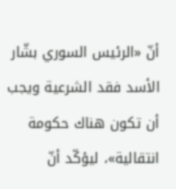أنّ «الرئيس السوري بشّار الأسد فقد الشرعية ويجب أن تكون هناك حكومة انتقالية»، ليؤكّد أنّ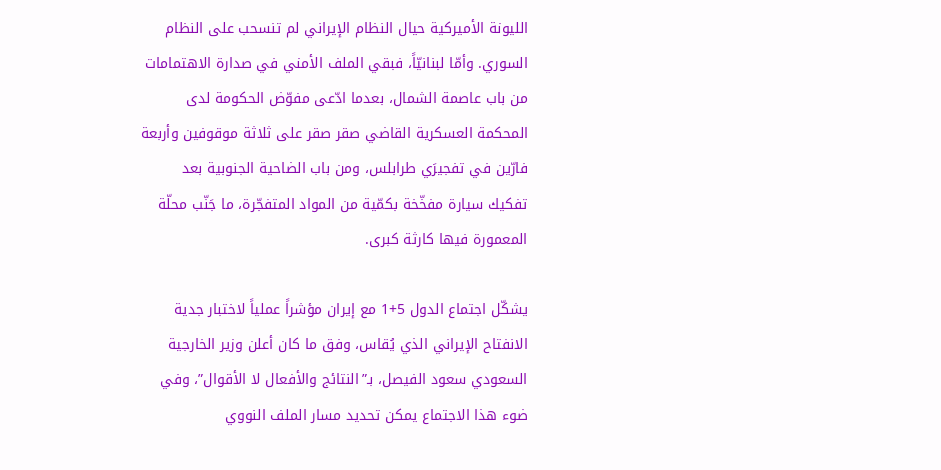الليونة الأميركية حيال النظام الإيراني لم تنسحب على النظام السوري. وأمّا لبنانيّاً، فبقي الملف الأمني في صدارة الاهتمامات من باب عاصمة الشمال، بعدما ادّعى مفوّض الحكومة لدى المحكمة العسكرية القاضي صقر صقر على ثلاثة موقوفين وأربعة فارّين في تفجيرَي طرابلس، ومن باب الضاحية الجنوبية بعد تفكيك سيارة مفخّخة بكمّية من المواد المتفجّرة، ما جَنّب محلّة المعمورة فيها كارثة كبرى.

يشكّل اجتماع الدول 5+1 مع إيران مؤشراً عملياً لاختبار جدية الانفتاح الإيراني الذي يُقاس، وفق ما كان أعلن وزير الخارجية السعودي سعود الفيصل، بـ”النتائج والأفعال لا الأقوال”، وفي ضوء هذا الاجتماع يمكن تحديد مسار الملف النووي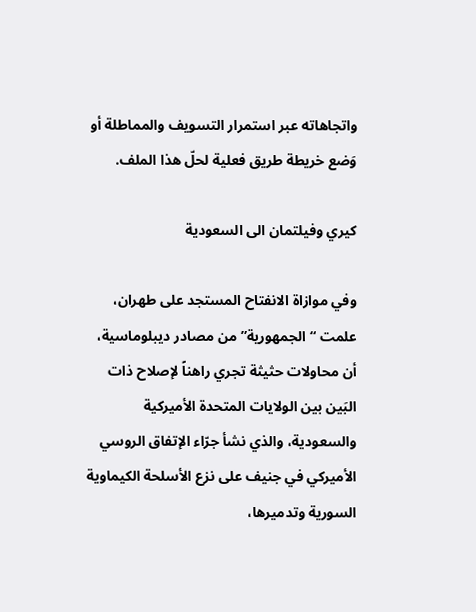واتجاهاته عبر استمرار التسويف والمماطلة أو وَضع خريطة طريق فعلية لحلّ هذا الملف.

كيري وفيلتمان الى السعودية

وفي موازاة الانفتاح المستجد على طهران، علمت “الجمهورية” من مصادر ديبلوماسية، أن محاولات حثيثة تجري راهناً لإصلاح ذات البَين بين الولايات المتحدة الأميركية والسعودية، والذي نشأ جرّاء الإتفاق الروسي الأميركي في جنيف على نزع الأسلحة الكيماوية السورية وتدميرها،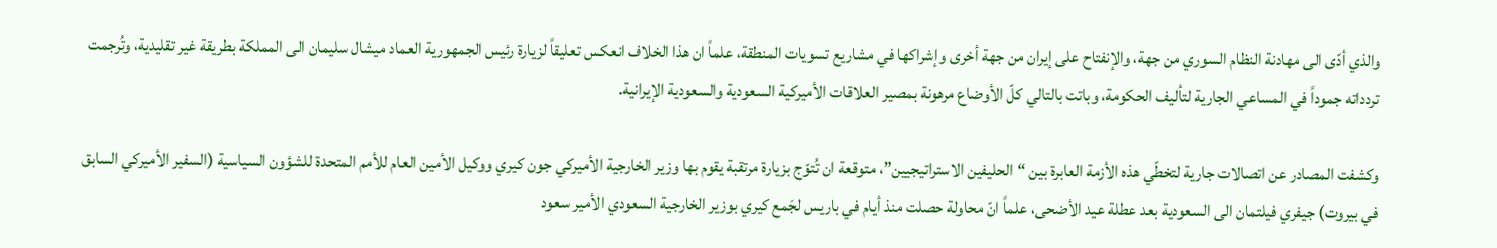والذي أدّى الى مهادنة النظام السوري من جهة، والإنفتاح على إيران من جهة أخرى وإشراكها في مشاريع تسويات المنطقة، علماً ان هذا الخلاف انعكس تعليقاً لزيارة رئيس الجمهورية العماد ميشال سليمان الى المملكة بطريقة غير تقليدية، وتُرجمت تردداته جموداً في المساعي الجارية لتأليف الحكومة، وباتت بالتالي كلّ الأوضاع مرهونة بمصير العلاقات الأميركية السعودية والسعودية الإيرانية.

وكشفت المصادر عن اتصالات جارية لتخطّي هذه الأزمة العابرة بين “الحليفين الاستراتيجيين”، متوقعة ان تُتوّج بزيارة مرتقبة يقوم بها وزير الخارجية الأميركي جون كيري ووكيل الأمين العام للأمم المتحدة للشؤون السياسية (السفير الأميركي السابق في بيروت) جيفري فيلتمان الى السعودية بعد عطلة عيد الأضحى، علماً انّ محاولة حصلت منذ أيام في باريس لجَمع كيري بوزير الخارجية السعودي الأمير سعود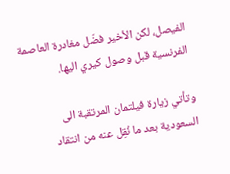الفيصل، لكن الأخير فضّل مغادرة العاصمة الفرنسية قبل وصول كيري اليها.

وتأتي زيارة فيلتمان المرتقبة الى السعودية بعد ما نُقِل عنه من انتقاد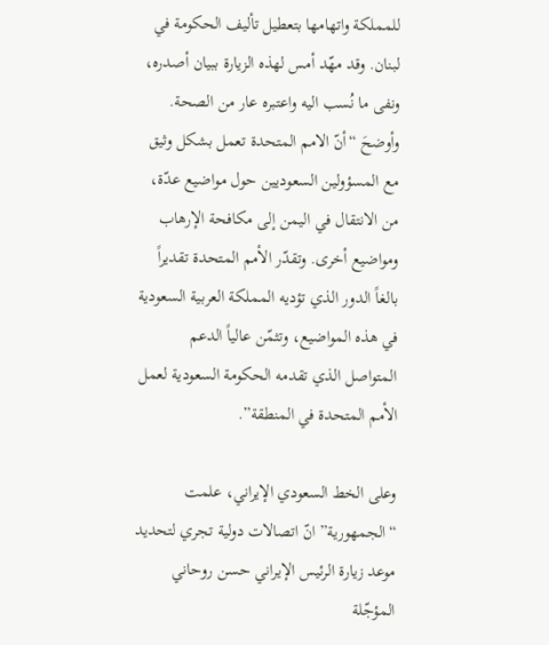للمملكة واتهامها بتعطيل تأليف الحكومة في لبنان. وقد مهّد أمس لهذه الزيارة ببيان أصدره، ونفى ما نُسب اليه واعتبره عار من الصحة. وأوضحَ “أنّ الامم المتحدة تعمل بشكل وثيق مع المسؤولين السعوديين حول مواضيع عدّة، من الانتقال في اليمن إلى مكافحة الإرهاب ومواضيع أخرى. وتقدّر الأمم المتحدة تقديراً بالغاً الدور الذي تؤديه المملكة العربية السعودية في هذه المواضيع، وتثمّن عالياً الدعم المتواصل الذي تقدمه الحكومة السعودية لعمل الأمم المتحدة في المنطقة”.

وعلى الخط السعودي الإيراني، علمت “الجمهورية” انّ اتصالات دولية تجري لتحديد موعد زيارة الرئيس الإيراني حسن روحاني المؤجّلة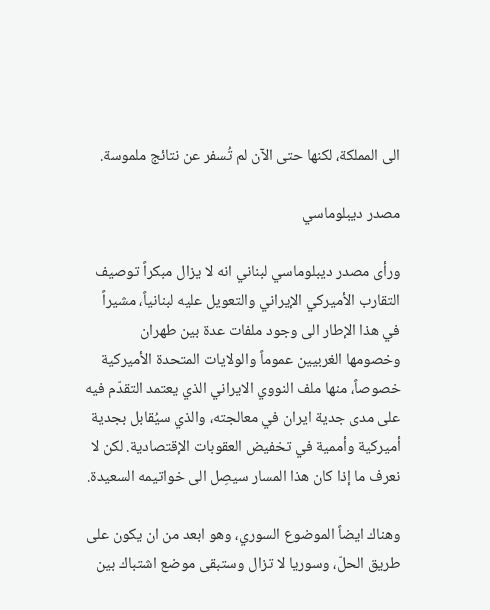الى المملكة، لكنها حتى الآن لم تُسفر عن نتائج ملموسة.

مصدر ديبلوماسي

ورأى مصدر ديبلوماسي لبناني انه لا يزال مبكراً توصيف التقارب الأميركي الإيراني والتعويل عليه لبنانياً، مشيراً في هذا الإطار الى وجود ملفات عدة بين طهران وخصومها الغربيين عموماً والولايات المتحدة الأميركية خصوصاً، منها ملف النووي الايراني الذي يعتمد التقدّم فيه على مدى جدية ايران في معالجته، والذي سيُقابل بجدية أميركية وأممية في تخفيض العقوبات الإقتصادية. لكن لا نعرف ما إذا كان هذا المسار سيصِل الى خواتيمه السعيدة.

وهناك ايضاً الموضوع السوري، وهو ابعد من ان يكون على طريق الحلّ، وسوريا لا تزال وستبقى موضع اشتباك بين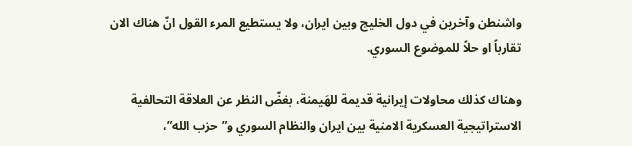واشنطن وآخرين في دول الخليج وبين ايران، ولا يستطيع المرء القول انّ هناك الان تقارباً او حلاً للموضوع السوري.

وهناك كذلك محاولات إيرانية قديمة للهَيمنة، بغضّ النظر عن العلاقة التحالفية الاستراتيجية العسكرية الامنية بين ايران والنظام السوري و”حزب الله”،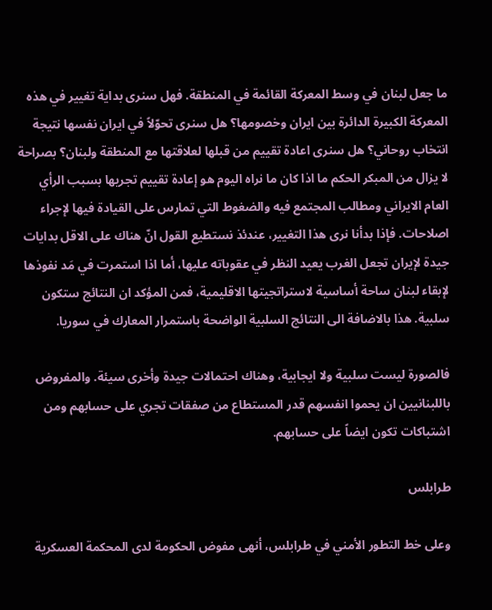ما جعل لبنان في وسط المعركة القائمة في المنطقة. فهل سنرى بداية تغيير في هذه المعركة الكبيرة الدائرة بين ايران وخصومها؟ هل سنرى تحوّلاً في ايران نفسها نتيجة انتخاب روحاني؟ هل سنرى اعادة تقييم من قبلها لعلاقتها مع المنطقة ولبنان؟ بصراحة لا يزال من المبكر الحكم ما اذا كان ما نراه اليوم هو إعادة تقييم تجريها بسبب الرأي العام الايراني ومطالب المجتمع فيه والضغوط التي تمارس على القيادة فيها لإجراء اصلاحات. فإذا بدأنا نرى هذا التغيير، عندئذ نستطيع القول انّ هناك على الاقل بدايات جيدة لإيران تجعل الغرب يعيد النظر في عقوباته عليها، أما اذا استمرت في مَد نفوذها لإبقاء لبنان ساحة أساسية لاستراتجيتها الاقليمية، فمن المؤكد ان النتائج ستكون سلبية. هذا بالاضافة الى النتائج السلبية الواضحة باستمرار المعارك في سوريا.

فالصورة ليست سلبية ولا ايجابية، وهناك احتمالات جيدة وأخرى سيئة. والمفروض باللبنانيين ان يحموا انفسهم قدر المستطاع من صفقات تجري على حسابهم ومن اشتباكات تكون ايضاً على حسابهم.

طرابلس

وعلى خط التطور الأمني في طرابلس، أنهى مفوض الحكومة لدى المحكمة العسكرية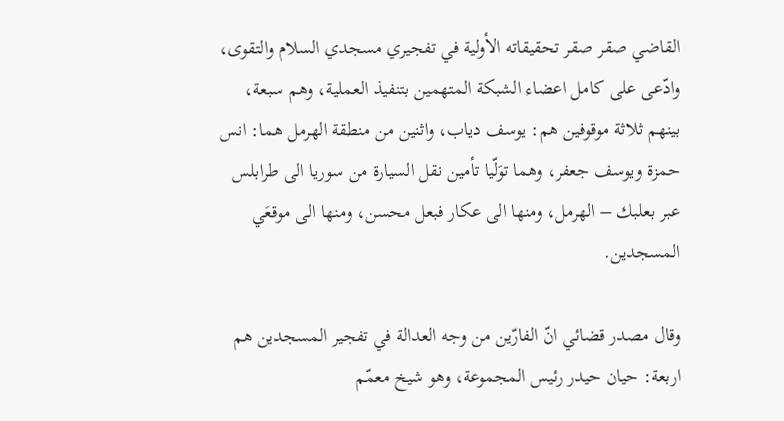القاضي صقر صقر تحقيقاته الأولية في تفجيري مسجدي السلام والتقوى، وادّعى على كامل اعضاء الشبكة المتهمين بتنفيذ العملية، وهم سبعة، بينهم ثلاثة موقوفين هم: يوسف دياب، واثنين من منطقة الهرمل هما: انس حمزة ويوسف جعفر، وهما توَلّيا تأمين نقل السيارة من سوريا الى طرابلس عبر بعلبك – الهرمل، ومنها الى عكار فبعل محسن، ومنها الى موقعَي المسجدين.

وقال مصدر قضائي انّ الفارّين من وجه العدالة في تفجير المسجدين هم اربعة: حيان حيدر رئيس المجموعة، وهو شيخ معمّم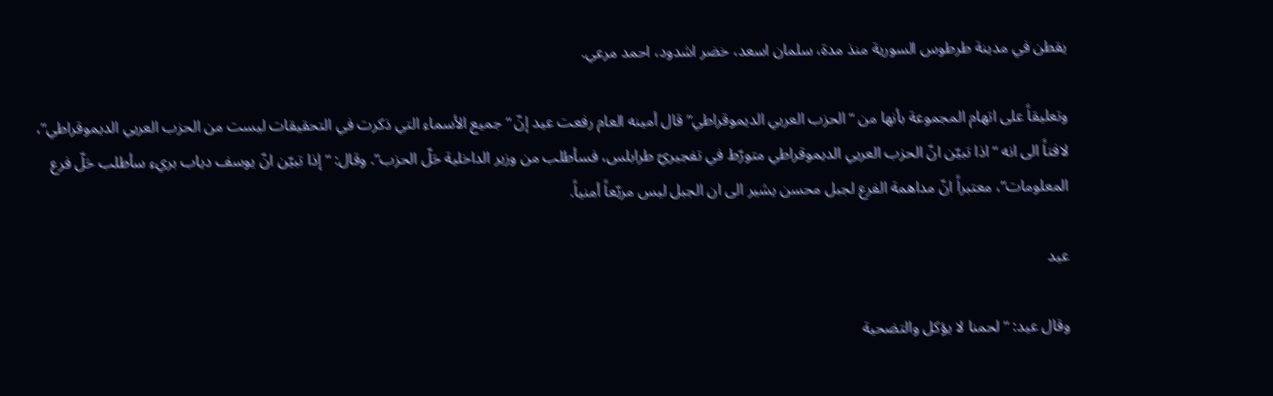يقطن في مدينة طرطوس السورية منذ مدة، سلمان اسعد، خضر اشدود، احمد مرعي.

وتعليقاً على اتهام المجموعة بأنها من “الحزب العربي الديموقراطي” قال أمينه العام رفعت عيد إنّ “جميع الأسماء التي ذكرت في التحقيقات ليست من الحزب العربي الديموقراطي”، لافتاً الى انه “اذا تبيّن انّ الحزب العربي الديموقراطي متورّط في تفجيريّ طرابلس، فسأطلب من وزير الداخلية حَلّ الحزب”. وقال: “إذا تبيّن انّ يوسف دياب بريء سأطلب حَلّ فرع المعلومات”، معتبراً انّ مداهمة الفرع لجبل محسن يشير الى ان الجبل ليس مربّعاً أمنياً.

عيد

وقال عيد: “لحمنا لا يؤكل والتضحية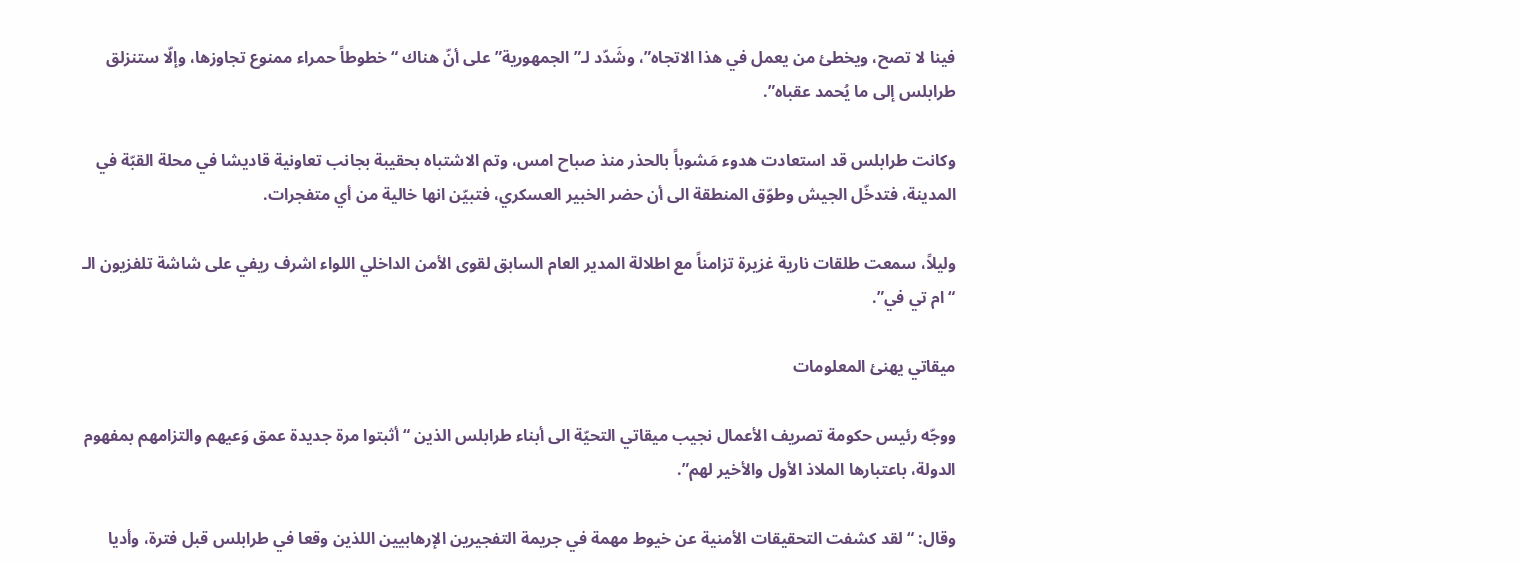فينا لا تصح، ويخطئ من يعمل في هذا الاتجاه”، وشَدّد لـ”الجمهورية” على أنّ هناك “خطوطاً حمراء ممنوع تجاوزها، وإلّا ستنزلق طرابلس إلى ما يُحمد عقباه”.

وكانت طرابلس قد استعادت هدوء مَشوباً بالحذر منذ صباح امس، وتم الاشتباه بحقيبة بجانب تعاونية قاديشا في محلة القبّة في المدينة، فتدخّل الجيش وطوّق المنطقة الى أن حضر الخبير العسكري، فتبيّن انها خالية من أي متفجرات.

وليلاً، سمعت طلقات نارية غزيرة تزامناً مع اطلالة المدير العام السابق لقوى الأمن الداخلي اللواء اشرف ريفي على شاشة تلفزيون الـ “ام تي في”.

ميقاتي يهنئ المعلومات

ووجّه رئيس حكومة تصريف الأعمال نجيب ميقاتي التحيّة الى أبناء طرابلس الذين “أثبتوا مرة جديدة عمق وَعيهم والتزامهم بمفهوم الدولة، باعتبارها الملاذ الأول والأخير لهم”.

وقال: “لقد كشفت التحقيقات الأمنية عن خيوط مهمة في جريمة التفجيرين الإرهابيين اللذين وقعا في طرابلس قبل فترة، وأديا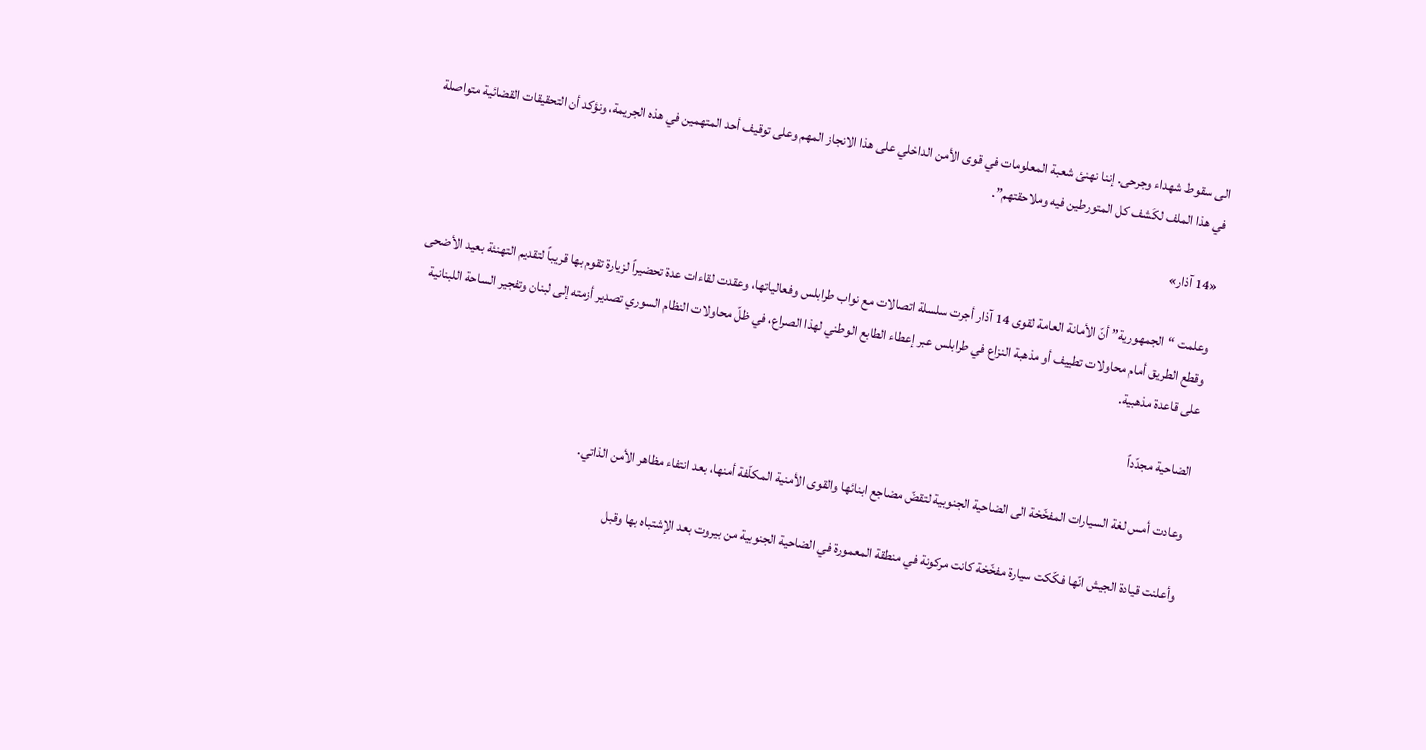الى سقوط شهداء وجرحى. إننا نهنئ شعبة المعلومات في قوى الأمن الداخلي على هذا الانجاز المهم وعلى توقيف أحد المتهمين في هذه الجريمة، ونؤكد أن التحقيقات القضائية متواصلة في هذا الملف لكَشف كل المتورطين فيه وملاحقتهم”.

«14 آذار»

وعلمت “الجمهورية” أنّ الأمانة العامة لقوى 14 آذار أجرت سلسلة اتصالات مع نواب طرابلس وفعالياتها، وعقدت لقاءات عدة تحضيراً لزيارة تقوم بها قريباً لتقديم التهنئة بعيد الأضحى وقطع الطريق أمام محاولات تطييف أو مذهبة النزاع في طرابلس عبر إعطاء الطابع الوطني لهذا الصراع، في ظلّ محاولات النظام السوري تصدير أزمته إلى لبنان وتفجير الساحة اللبنانية على قاعدة مذهبية.

الضاحية مجدّداً

وعادت أمس لغة السيارات المفخّخة الى الضاحية الجنوبية لتقضّ مضاجع ابنائها والقوى الأمنية المكلّفة أمنها، بعد انتفاء مظاهر الأمن الذاتي.

وأعلنت قيادة الجيش انّها فكّكت سيارة مفخّخة كانت مركونة في منطقة المعمورة في الضاحية الجنوبية من بيروت بعد الإشتباه بها وقبل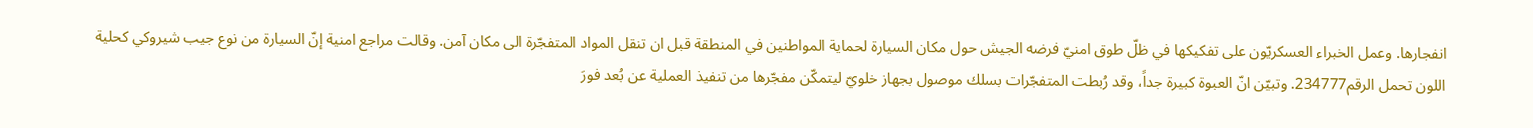انفجارها. وعمل الخبراء العسكريّون على تفكيكها في ظلّ طوق امنيّ فرضه الجيش حول مكان السيارة لحماية المواطنين في المنطقة قبل ان تنقل المواد المتفجّرة الى مكان آمن. وقالت مراجع امنية إنّ السيارة من نوع جيب شيروكي كحلية اللون تحمل الرقم234777. وتبيّن انّ العبوة كبيرة جداً، وقد رُبطت المتفجّرات بسلك موصول بجهاز خلويّ ليتمكّن مفجّرها من تنفيذ العملية عن بُعد فورَ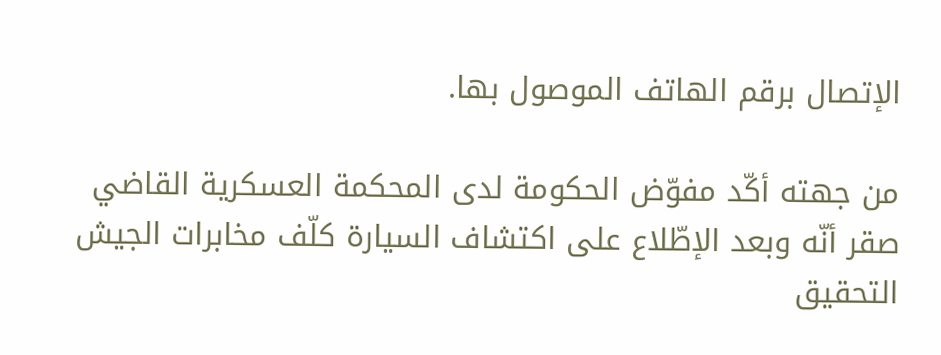الإتصال برقم الهاتف الموصول بها.

من جهته أكّد مفوّض الحكومة لدى المحكمة العسكرية القاضي صقر أنّه وبعد الإطّلاع على اكتشاف السيارة كلّف مخابرات الجيش التحقيق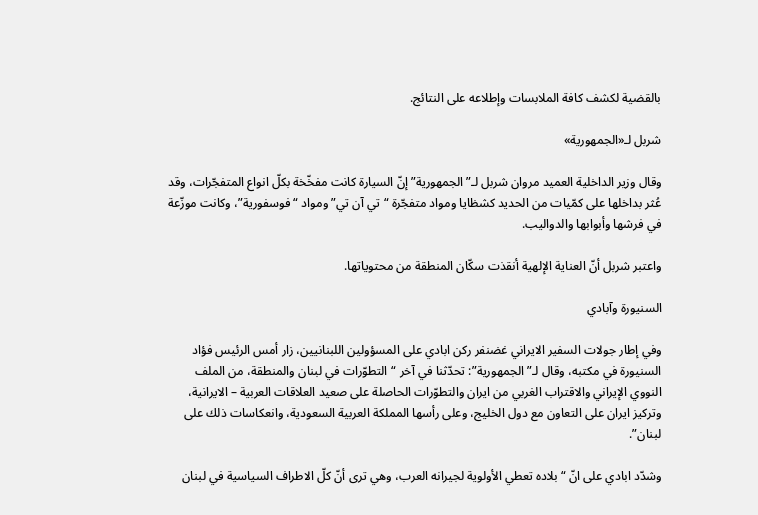بالقضية لكشف كافة الملابسات وإطلاعه على النتائج.

شربل لـ«الجمهورية»

وقال وزير الداخلية العميد مروان شربل لـ”الجمهورية” إنّ السيارة كانت مفخّخة بكلّ انواع المتفجّرات، وقد عُثر بداخلها على كمّيات من الحديد كشظايا ومواد متفجّرة “تي آن تي” ومواد “فوسفورية”، وكانت موزّعة في فرشها وأبوابها والدواليب.

واعتبر شربل أنّ العناية الإلهية أنقذت سكّان المنطقة من محتوياتها.

السنيورة وآبادي

وفي إطار جولات السفير الايراني غضنفر ركن ابادي على المسؤولين اللبنانيين، زار أمس الرئيس فؤاد السنيورة في مكتبه، وقال لـ”الجمهورية”: تحدّثنا في آخر “التطوّرات في لبنان والمنطقة، من الملف النووي الإيراني والاقتراب الغربي من ايران والتطوّرات الحاصلة على صعيد العلاقات العربية – الايرانية، وتركيز ايران على التعاون مع دول الخليج، وعلى رأسها المملكة العربية السعودية، وانعكاسات ذلك على لبنان”.

وشدّد ابادي على انّ “بلاده تعطي الأولوية لجيرانه العرب، وهي ترى أنّ كلّ الاطراف السياسية في لبنان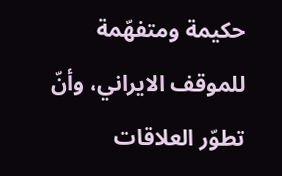حكيمة ومتفهّمة للموقف الايراني، وأنّ تطوّر العلاقات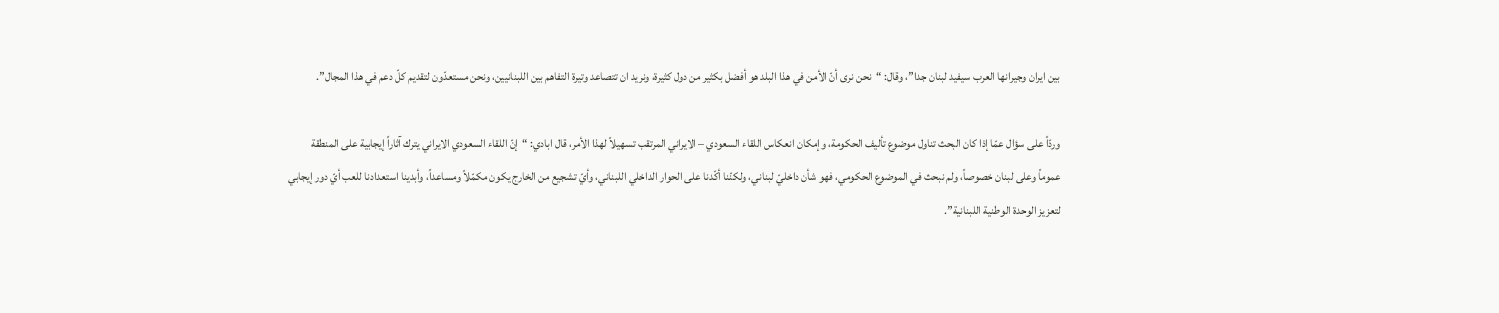بين ايران وجيرانها العرب سيفيد لبنان جدا”، وقال: “نحن نرى أنّ الأمن في هذا البلد هو أفضل بكثير من دول كثيرة، ونريد ان تتصاعد وتيرة التفاهم بين اللبنانيين، ونحن مستعدّون لتقديم كلّ دعم في هذا المجال”.

وردّاً على سؤال عمّا إذا كان البحث تناول موضوع تأليف الحكومة، وإمكان انعكاس اللقاء السعودي – الايراني المرتقب تسهيلاً لهذا الأمر، قال ابادي: “إنّ اللقاء السعودي الايراني يترك آثاراً إيجابية على المنطقة عموماً وعلى لبنان خصوصاً، ولم نبحث في الموضوع الحكومي، فهو شأن داخليّ لبناني، ولكنّنا أكّدنا على الحوار الداخلي اللبناني، وأيّ تشجيع من الخارج يكون مكمّلاً ومساعداً، وأبدينا استعدادنا للعب أيّ دور إيجابي لتعزيز الوحدة الوطنية اللبنانية”.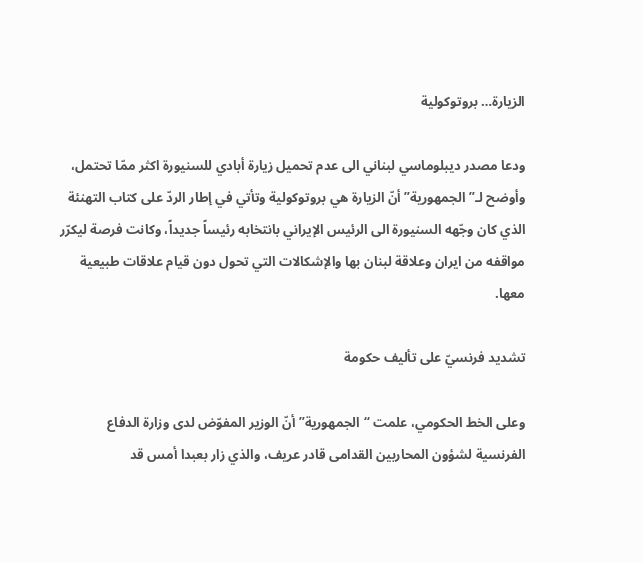الزيارة… بروتوكولية

ودعا مصدر ديبلوماسي لبناني الى عدم تحميل زيارة أبادي للسنيورة اكثر ممّا تحتمل، وأوضح لـ”الجمهورية” أنّ الزيارة هي بروتوكولية وتأتي في إطار الردّ على كتاب التهنئة الذي كان وجّهه السنيورة الى الرئيس الإيراني بانتخابه رئيساً جديداً، وكانت فرصة ليكرّر مواقفه من ايران وعلاقة لبنان بها والإشكالات التي تحول دون قيام علاقات طبيعية معها.

تشديد فرنسيّ على تأليف حكومة

وعلى الخط الحكومي، علمت “الجمهورية” أنّ الوزير المفوّض لدى وزارة الدفاع الفرنسية لشؤون المحاربين القدامى قادر عريف، والذي زار بعبدا أمس قد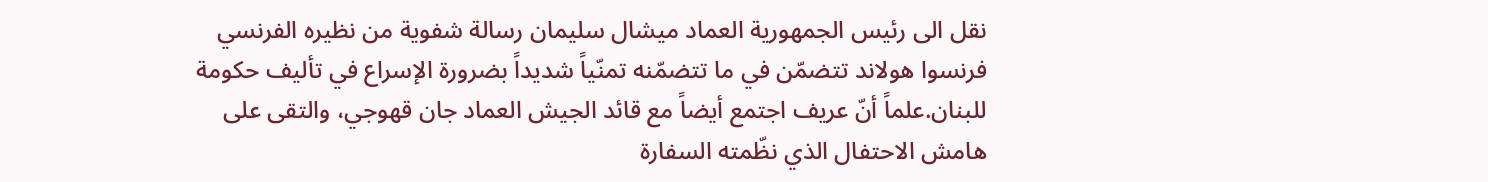نقل الى رئيس الجمهورية العماد ميشال سليمان رسالة شفوية من نظيره الفرنسي فرنسوا هولاند تتضمّن في ما تتضمّنه تمنّياً شديداً بضرورة الإسراع في تأليف حكومة للبنان.علماً أنّ عريف اجتمع أيضاً مع قائد الجيش العماد جان قهوجي، والتقى على هامش الاحتفال الذي نظّمته السفارة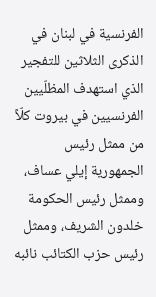الفرنسية في لبنان في الذكرى الثلاثين للتفجير الذي استهدف المظلّيين الفرنسيين في بيروت كلّاً من ممثل رئيس الجمهورية إيلي عساف، وممثل رئيس الحكومة خلدون الشريف، وممثل رئيس حزب الكتائب نائبه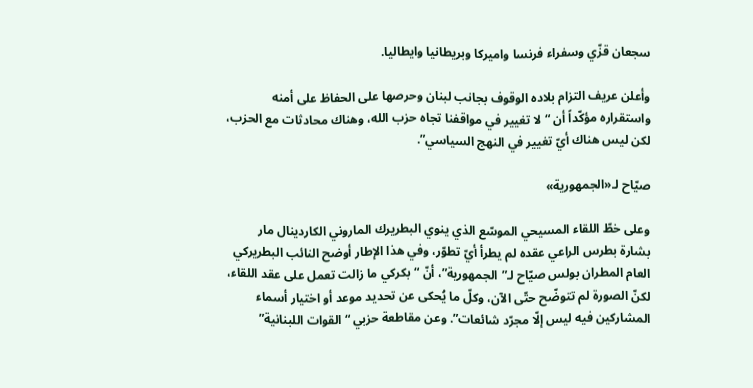سجعان قزّي وسفراء فرنسا واميركا وبريطانيا وايطاليا.

وأعلن عريف التزام بلاده الوقوف بجانب لبنان وحرصها على الحفاظ على أمنه واستقراره مؤكّداً أن “لا تغيير في مواقفنا تجاه حزب الله، وهناك محادثات مع الحزب، لكن ليس هناك أيّ تغيير في النهج السياسي”.

صيّاح لـ«الجمهورية»

وعلى خطّ اللقاء المسيحي الموسّع الذي ينوي البطريرك الماروني الكاردينال مار بشارة بطرس الراعي عقده لم يطرأ أيّ تطوّر، وفي هذا الإطار أوضح النائب البطريركي العام المطران بولس صيّاح لـ”الجمهورية”، أنّ “بكركي ما زالت تعمل على عقد اللقاء، لكنّ الصورة لم تتوضّح حتّى الآن، وكلّ ما يُحكى عن تحديد موعد أو اختيار أسماء المشاركين فيه ليس إلّا مجرّد شائعات”. وعن مقاطعة حزبي “القوات اللبنانية”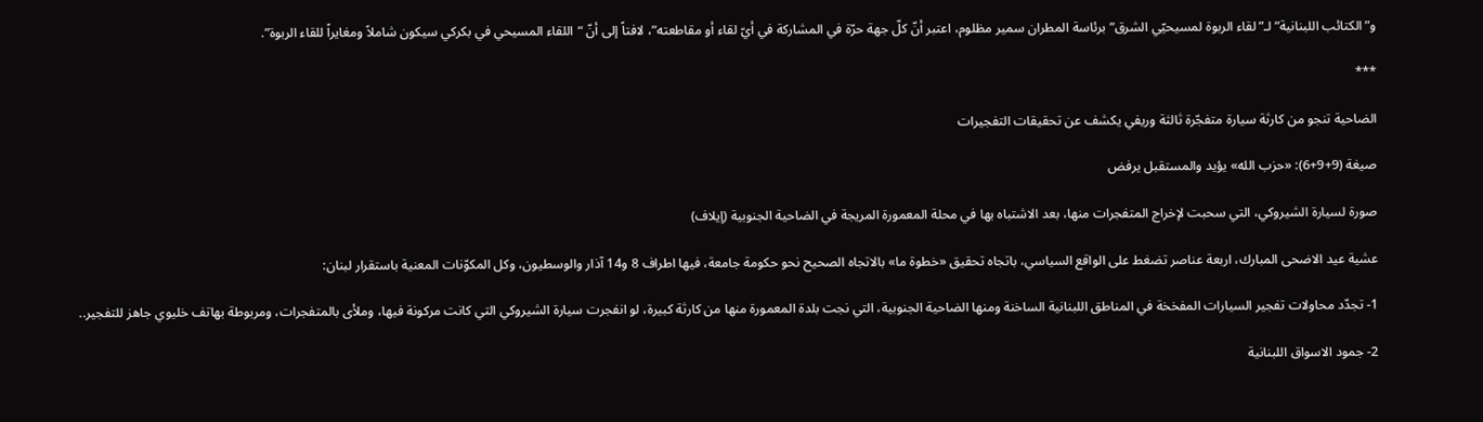و”الكتائب اللبنانية” لـ”لقاء الربوة لمسيحيّي الشرق” برئاسة المطران سمير مظلوم، اعتبر أنّ كلّ جهة حرّة في المشاركة في أيّ لقاء أو مقاطعته”، لافتاً إلى أنّ “اللقاء المسيحي في بكركي سيكون شاملاً ومغايراً للقاء الربوة”.

***

الضاحية تنجو من كارثة سيارة متفجّرة ثالثة وريفي يكشف عن تحقيقات التفجيرات

صيغة (9+9+6): «حزب الله» يؤيد والمستقبل يرفض

صورة لسيارة الشيروكي، التي سحبت لإخراج المتفجرات منها، بعد الاشتباه بها في محلة المعمورة المريجة في الضاحية الجنوبية (إيلاف)

عشية عيد الاضحى المبارك، اربعة عناصر تضغط على الواقع السياسي، باتجاه تحقيق «خطوة ما» بالاتجاه الصحيح نحو حكومة جامعة، فيها اطراف 8 و14 آذار والوسطيون، وكل المكوّنات المعنية باستقرار لبنان:

1- تجدّد محاولات تفجير السيارات المفخخة في المناطق اللبنانية الساخنة ومنها الضاحية الجنوبية، التي نجت بلدة المعمورة منها من كارثة كبيرة، لو انفجرت سيارة الشيروكي التي كانت مركونة فيها، وملأى بالمتفجرات، ومربوطة بهاتف خليوي جاهز للتفجير..

2- جمود الاسواق اللبنانية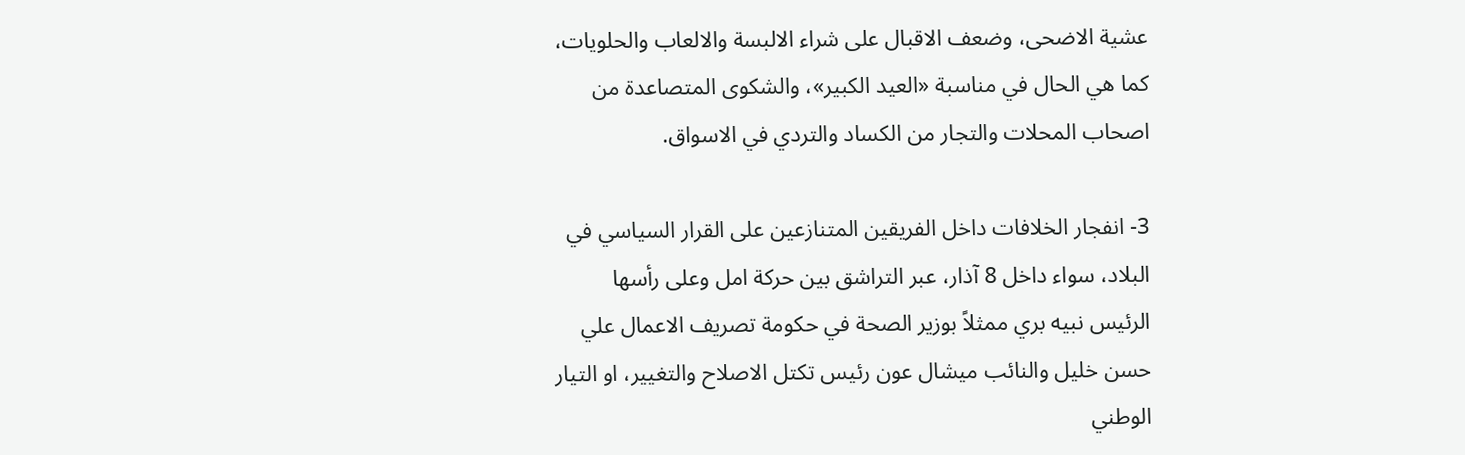عشية الاضحى، وضعف الاقبال على شراء الالبسة والالعاب والحلويات، كما هي الحال في مناسبة «العيد الكبير»، والشكوى المتصاعدة من اصحاب المحلات والتجار من الكساد والتردي في الاسواق.

3- انفجار الخلافات داخل الفريقين المتنازعين على القرار السياسي في البلاد، سواء داخل 8 آذار، عبر التراشق بين حركة امل وعلى رأسها الرئيس نبيه بري ممثلاً بوزير الصحة في حكومة تصريف الاعمال علي حسن خليل والنائب ميشال عون رئيس تكتل الاصلاح والتغيير، او التيار الوطني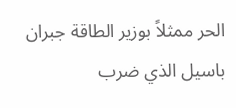الحر ممثلاً بوزير الطاقة جبران باسيل الذي ضرب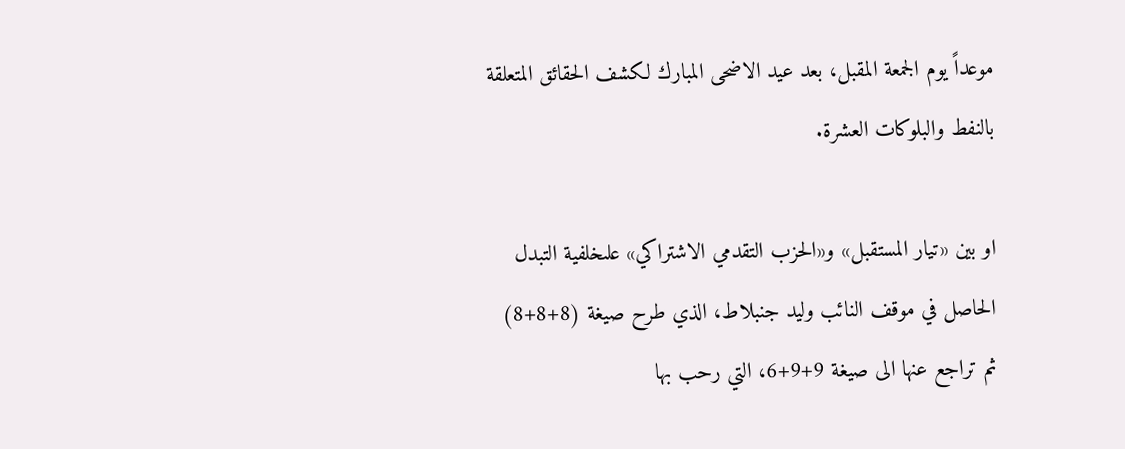موعداً يوم الجمعة المقبل، بعد عيد الاضحى المبارك لكشف الحقائق المتعلقة بالنفط والبلوكات العشرة.

او بين «تيار المستقبل» و«الحزب التقدمي الاشتراكي» علىخلفية التبدل الحاصل في موقف النائب وليد جنبلاط، الذي طرح صيغة (8+8+8) ثم تراجع عنها الى صيغة 9+9+6، التي رحب بها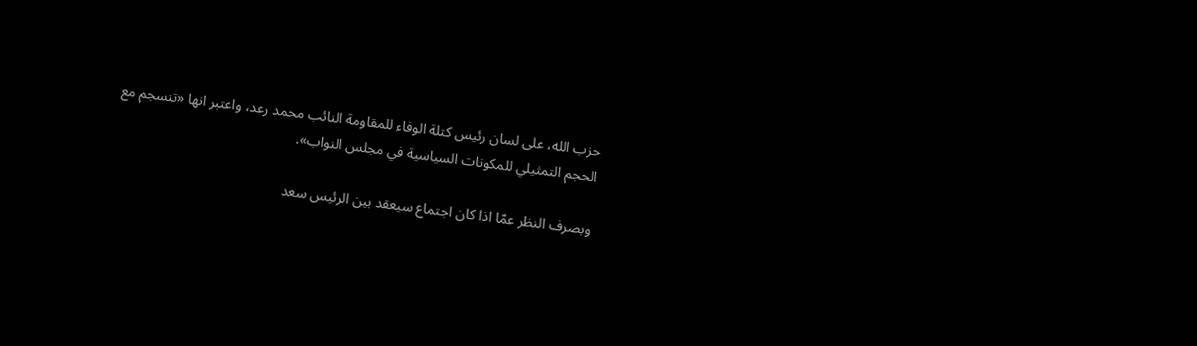حزب الله، على لسان رئيس كتلة الوفاء للمقاومة النائب محمد رعد، واعتبر انها «تنسجم مع الحجم التمثيلي للمكونات السياسية في مجلس النواب».

وبصرف النظر عمّا اذا كان اجتماع سيعقد بين الرئيس سعد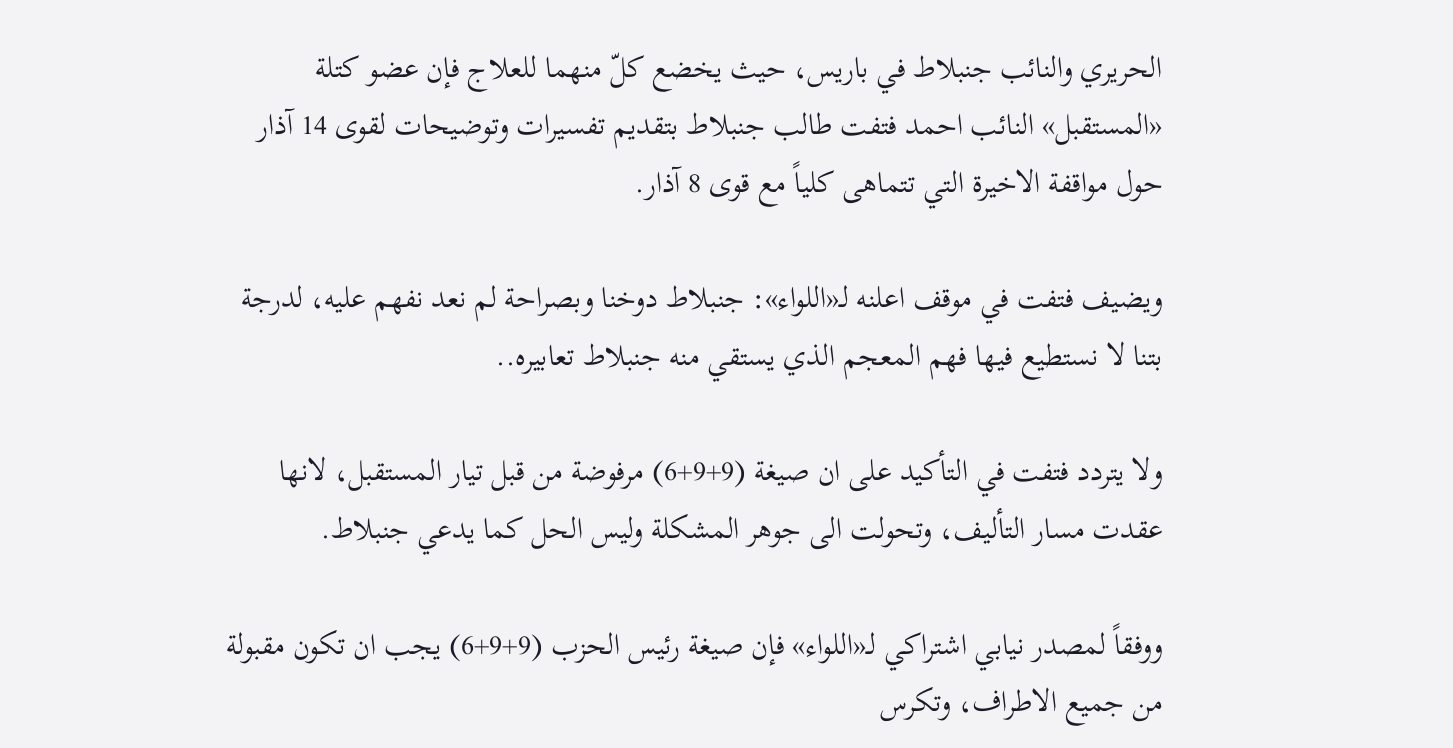الحريري والنائب جنبلاط في باريس، حيث يخضع كلّ منهما للعلاج فإن عضو كتلة «المستقبل» النائب احمد فتفت طالب جنبلاط بتقديم تفسيرات وتوضيحات لقوى 14 آذار حول مواقفة الاخيرة التي تتماهى كلياً مع قوى 8 آذار.

ويضيف فتفت في موقف اعلنه لـ«اللواء»: جنبلاط دوخنا وبصراحة لم نعد نفهم عليه، لدرجة بتنا لا نستطيع فيها فهم المعجم الذي يستقي منه جنبلاط تعابيره..

ولا يتردد فتفت في التأكيد على ان صيغة (9+9+6) مرفوضة من قبل تيار المستقبل، لانها عقدت مسار التأليف، وتحولت الى جوهر المشكلة وليس الحل كما يدعي جنبلاط.

ووفقاً لمصدر نيابي اشتراكي لـ«اللواء» فإن صيغة رئيس الحزب (9+9+6) يجب ان تكون مقبولة من جميع الاطراف، وتكرس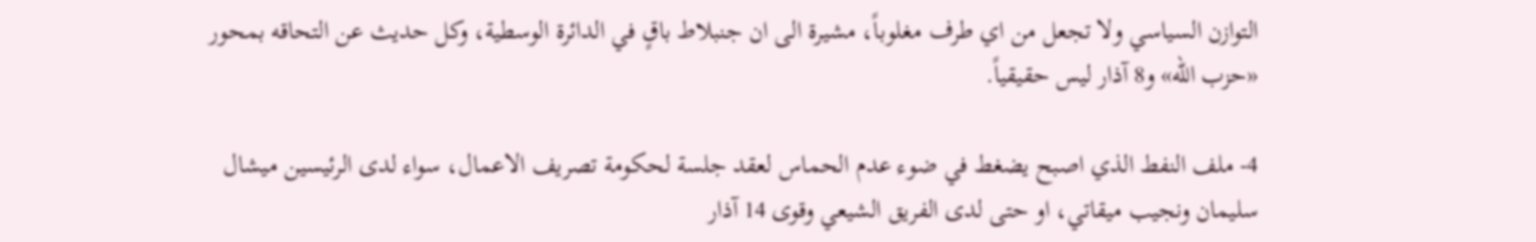التوازن السياسي ولا تجعل من اي طرف مغلوباً، مشيرة الى ان جنبلاط باقٍ في الدائرة الوسطية، وكل حديث عن التحاقه بمحور «حزب الله» و8 آذار ليس حقيقياً.

4- ملف النفط الذي اصبح يضغط في ضوء عدم الحماس لعقد جلسة لحكومة تصريف الاعمال، سواء لدى الرئيسين ميشال سليمان ونجيب ميقاتي، او حتى لدى الفريق الشيعي وقوى 14 آذار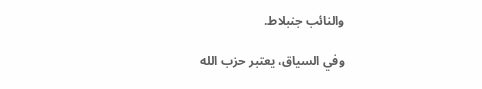والنائب جنبلاط.

وفي السياق، يعتبر حزب الله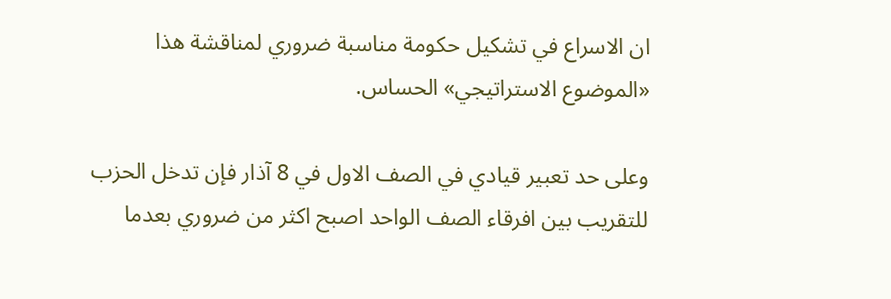ان الاسراع في تشكيل حكومة مناسبة ضروري لمناقشة هذا «الموضوع الاستراتيجي» الحساس.

وعلى حد تعبير قيادي في الصف الاول في 8 آذار فإن تدخل الحزب للتقريب بين افرقاء الصف الواحد اصبح اكثر من ضروري بعدما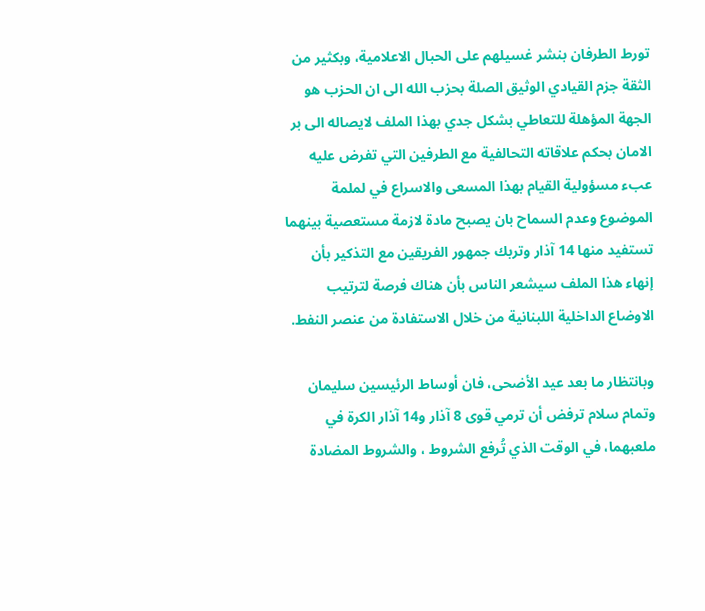تورط الطرفان بنشر غسيلهم على الحبال الاعلامية، وبكثير من الثقة جزم القيادي الوثيق الصلة بحزب الله الى ان الحزب هو الجهة المؤهلة للتعاطي بشكل جدي بهذا الملف لايصاله الى بر الامان بحكم علاقاته التحالفية مع الطرفين التي تفرض عليه عبء مسؤولية القيام بهذا المسعى والاسراع في لملمة الموضوع وعدم السماح بان يصبح مادة لازمة مستعصية بينهما تستفيد منها 14 آذار وتربك جمهور الفريقين مع التذكير بأن إنهاء هذا الملف سيشعر الناس بأن هناك فرصة لترتيب الاوضاع الداخلية اللبنانية من خلال الاستفادة من عنصر النفط.

وبانتظار ما بعد عيد الأضحى، فان أوساط الرئيسين سليمان وتمام سلام ترفض أن ترمي قوى 8 آذار و14 آذار الكرة في ملعبهما، في الوقت الذي تُرفع الشروط ، والشروط المضادة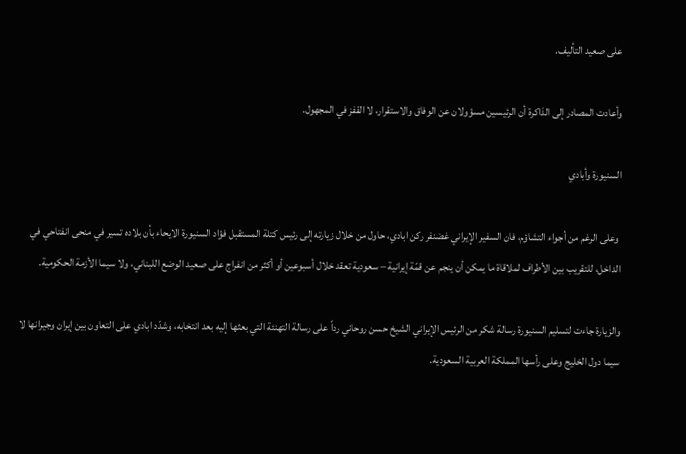على صعيد التأليف.

وأعادت المصادر إلى الذاكرة أن الرئيسين مسؤولان عن الوفاق والاستقرار، لا القفز في المجهول.

السنيورة وأبادي

 وعلى الرغم من أجواء التشاؤم، فان السفير الإيراني غضنفر ركن ابادي، حاول من خلال زيارته إلى رئيس كتلة المستقبل فؤاد السنيورة الايحاء بأن بلاده تسير في منحى انفتاحي في الداخل، للتقريب بين الأطراف لملاقاة ما يمكن أن ينجم عن قمّة إيرانية – سعودية تعقد خلال أسبوعين أو أكثر من انفراج على صعيد الوضع اللبناني، ولا سيما الأزمة الحكومية.

والزيارة جاءت لتسليم السنيورة رسالة شكر من الرئيس الإيراني الشيخ حسن روحاني رداً على رسالة التهنئة التي بعثها إليه بعد انتخابه، وشدّد ابادي على التعاون بين إيران وجيرانها لا سيما دول الخليج وعلى رأسها المملكة العربية السعودية.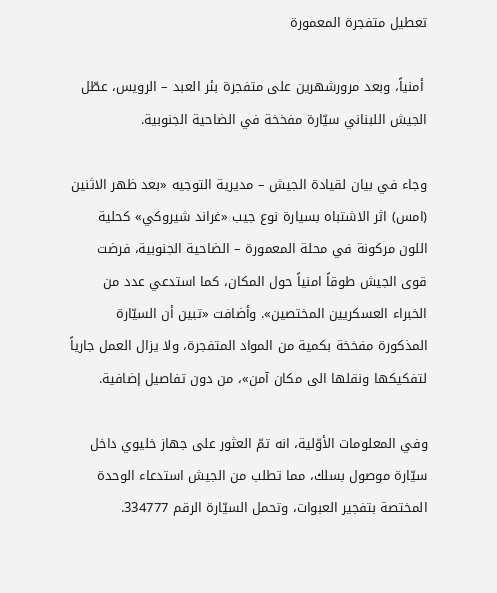تعطيل متفجرة المعمورة

 أمنياً، وبعد مرورشهرين على متفجرة بئر العبد – الرويس، عطّل الجيش اللبناني سيّارة مفخخة في الضاحية الجنوبية.

وجاء في بيان لقيادة الجيش – مديرية التوجيه «بعد ظهر الاثنين (امس) اثر الاشتباه بسيارة نوع جيب «غراند شيروكي» كحلية اللون مركونة في محلة المعمورة – الضاحية الجنوبية، فرضت قوى الجيش طوقاً امنياً حول المكان، كما استدعي عدد من الخبراء العسكريين المختصين». وأضافت «تبين أن السيّارة المذكورة مفخخة بكمية من المواد المتفجرة، ولا يزال العمل جارياً لتفكيكها ونقلها الى مكان آمن»، من دون تفاصيل إضافية.

وفي المعلومات الأوّلية، انه تمّ العثور على جهاز خليوي داخل سيّارة موصول بسلك، مما تطلب من الجيش استدعاء الوحدة المختصة بتفجير العبوات، وتحمل السيّارة الرقم 334777.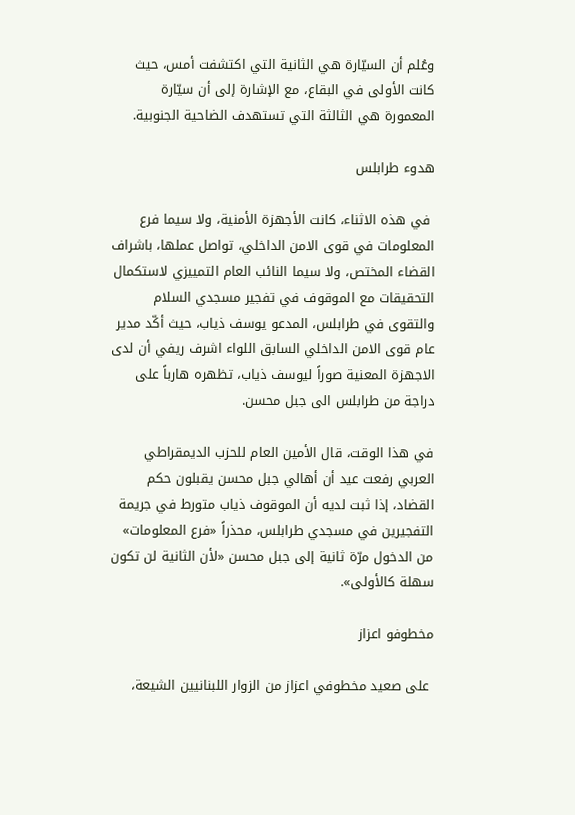وعُلم أن السيّارة هي الثانية التي اكتشفت أمس، حيث كانت الأولى في البقاع، مع الإشارة إلى أن سيّارة المعمورة هي الثالثة التي تستهدف الضاحية الجنوبية.

هدوء طرابلس

 في هذه الاثناء، كانت الأجهزة الأمنية، ولا سيما فرع المعلومات في قوى الامن الداخلي، تواصل عملها، باشراف القضاء المختص، ولا سيما النائب العام التمييزي لاستكمال التحقيقات مع الموقوف في تفجير مسجدي السلام والتقوى في طرابلس، المدعو يوسف ذياب، حيث أكّد مدير عام قوى الامن الداخلي السابق اللواء اشرف ريفي أن لدى الاجهزة المعنية صوراً ليوسف ذياب، تظهره هارباً على دراجة من طرابلس الى جبل محسن.

في هذا الوقت، قال الأمين العام للحزب الديمقراطي العربي رفعت عيد أن أهالي جبل محسن يقبلون حكم القضاد، إذا ثبت لديه أن الموقوف ذياب متورط في جريمة التفجيرين في مسجدي طرابلس، محذراً «فرع المعلومات» من الدخول مرّة ثانية إلى جبل محسن «لأن الثانية لن تكون سهلة كالأولى».

مخطوفو اعزاز

 على صعيد مخطوفي اعزاز من الزوار اللبنانيين الشيعة،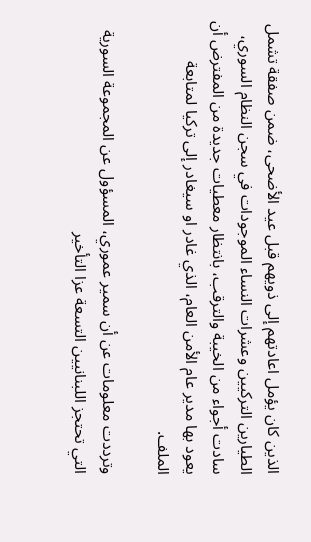الذين كان يؤمل اعادتهم إلى ذويهم قبل عيد الأضحى، ضمن صفقة تشمل الطيارين التركيين وعشرات النساء الموجودات في سجن النظام السوري، سادت أجواء من الخيبة والترقب، بانتظار معطيات جديدة من المفترض أن يعود بها مدير عام الأمن العام، الذي غادر او سيغادر إلى تركيا لمتابعة الملف.

وترددت معلومات عن أن سمير عموري، المسؤول عن المجموعة السورية التي تحتجز اللبنانيين التسعة عزا التأخير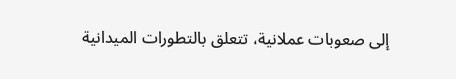إلى صعوبات عملانية، تتعلق بالتطورات الميدانية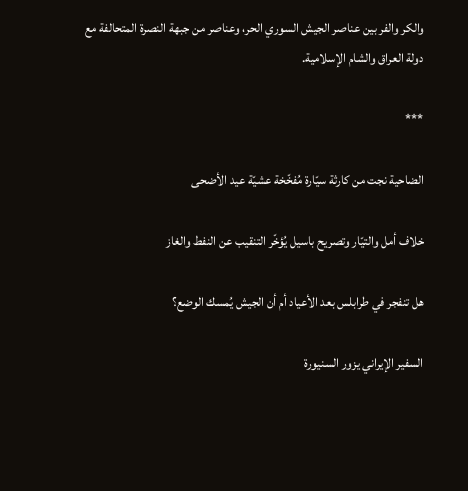والكر والفر بين عناصر الجيش السوري الحر، وعناصر من جبهة النصرة المتحالفة مع دولة العراق والشام الإسلامية.

***

الضاحية نجت من كارثة سيّارة مُفخّخة عشيّة عيد الأضحى

خلاف أمل والتيّار وتصريح باسيل يُؤخّر التنقيب عن النفط والغاز

هل تنفجر في طرابلس بعد الأعياد أم أن الجيش يُمسك الوضع؟

السفير الإيراني يزور السنيورة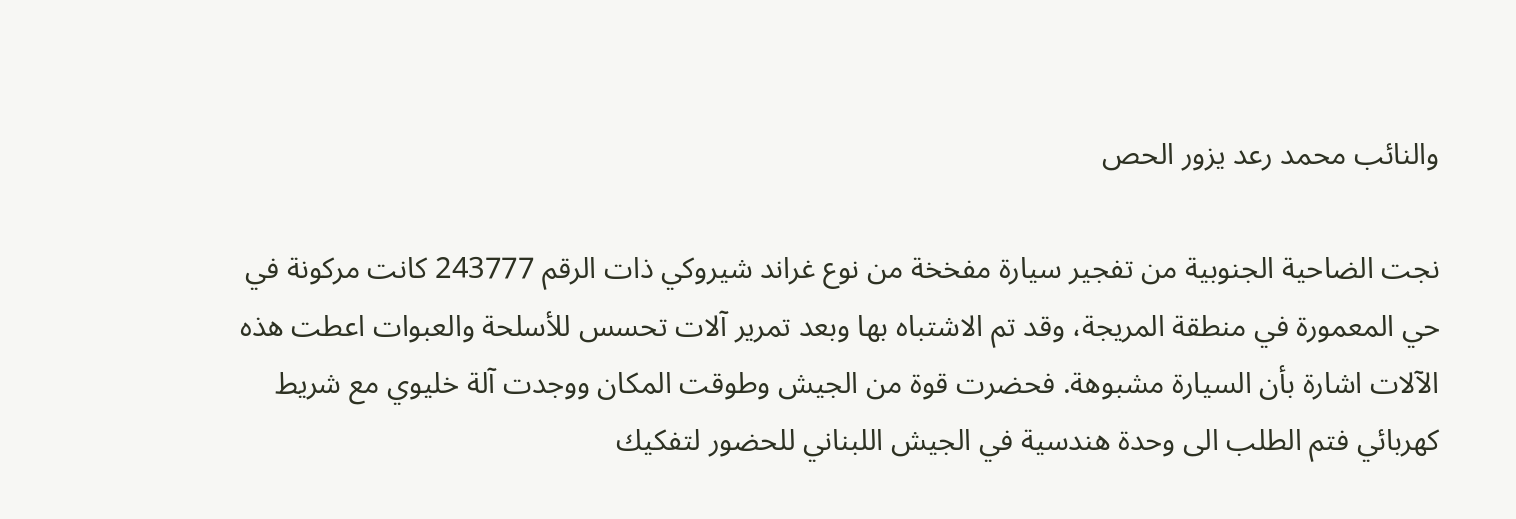والنائب محمد رعد يزور الحص

نجت الضاحية الجنوبية من تفجير سيارة مفخخة من نوع غراند شيروكي ذات الرقم 243777 كانت مركونة في حي المعمورة في منطقة المريجة، وقد تم الاشتباه بها وبعد تمرير آلات تحسس للأسلحة والعبوات اعطت هذه الآلات اشارة بأن السيارة مشبوهة. فحضرت قوة من الجيش وطوقت المكان ووجدت آلة خليوي مع شريط كهربائي فتم الطلب الى وحدة هندسية في الجيش اللبناني للحضور لتفكيك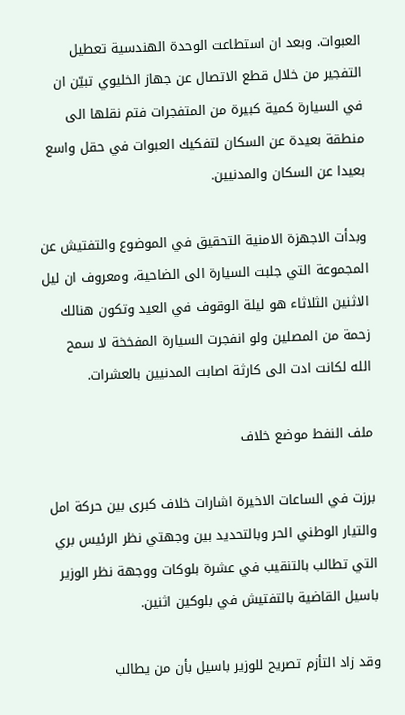العبوات. وبعد ان استطاعت الوحدة الهندسية تعطيل التفجير من خلال قطع الاتصال عن جهاز الخليوي تبيّن ان في السيارة كمية كبيرة من المتفجرات فتم نقلها الى منطقة بعيدة عن السكان لتفكيك العبوات في حقل واسع بعيدا عن السكان والمدنيين.

وبدأت الاجهزة الامنية التحقيق في الموضوع والتفتيش عن المجموعة التي جلبت السيارة الى الضاحية، ومعروف ان ليل الاثنين الثلاثاء هو ليلة الوقوف في العيد وتكون هنالك زحمة من المصلين ولو انفجرت السيارة المفخخة لا سمح الله لكانت ادت الى كارثة اصابت المدنيين بالعشرات.

ملف النفط موضع خلاف

برزت في الساعات الاخيرة اشارات خلاف كبرى بين حركة امل والتيار الوطني الحر وبالتحديد بين وجهتي نظر الرئيس بري التي تطالب بالتنقيب في عشرة بلوكات ووجهة نظر الوزير باسيل القاضية بالتفتيش في بلوكين اثنين.

وقد زاد التأزم تصريح للوزير باسيل بأن من يطالب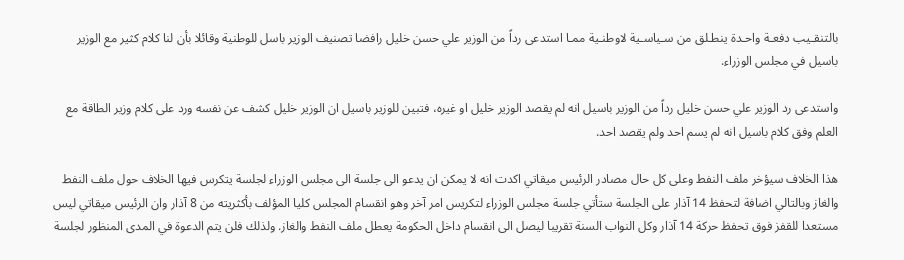بالتنقـيب دفعـة واحـدة ينطـلق من سـياسـية لاوطنـية ممـا استدعى رداً من الوزير علي حسن خليل رافضا تصنيف الوزير باسل للوطنية وقائلا بأن لنا كلام كثير مع الوزير باسيل في مجلس الوزراء.

واستدعى رد الوزير علي حسن خليل رداً من الوزير باسيل انه لم يقصد الوزير خليل او غيره، فتبين للوزير باسيل ان الوزير خليل كشف عن نفسه ورد على كلام وزير الطاقة مع العلم وفق كلام باسيل انه لم يسم احد ولم يقصد احد.

هذا الخلاف سيؤخر ملف النفط وعلى كل حال مصادر الرئيس ميقاتي اكدت انه لا يمكن ان يدعو الى جلسة الى مجلس الوزراء لجلسة يتكرس فيها الخلاف حول ملف النفط والغاز وبالتالي اضافة لتحفظ 14 آذار على الجلسة ستأتي جلسة مجلس الوزراء لتكريس امر آخر وهو انقسام المجلس كليا المؤلف بأكثريته من 8 آذار وان الرئيس ميقاتي ليس مستعدا للقفز فوق تحفظ حركة 14 آذار وكل النواب السنة تقريبا ليصل الى انقسام داخل الحكومة يعطل ملف النفط والغاز. ولذلك فلن يتم الدعوة في المدى المنظور لجلسة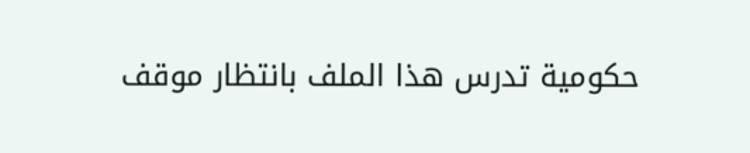حكومية تدرس هذا الملف بانتظار موقف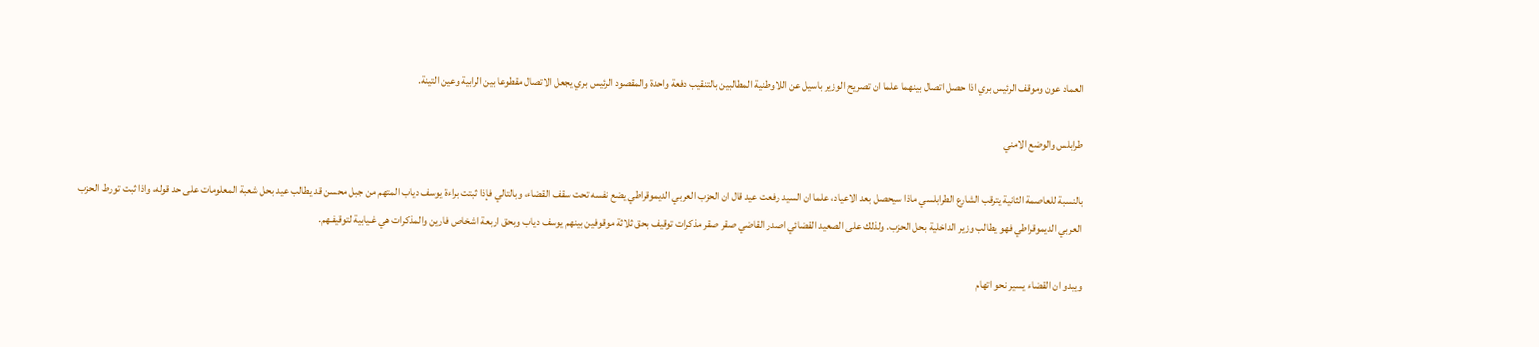العماد عون وموقف الرئيس بري اذا حصل اتصال بينهما علما ان تصريح الوزير باسيل عن اللاوطنية المطالبين بالتنقيب دفعة واحدة والمقصود الرئيس بري يجعل الاتصال مقطوعا بين الرابية وعين التينة.

طرابلس والوضع الامني

بالنسبة للعاصمة الثانية يترقب الشارع الطرابلسي ماذا سيحصل بعد الاعياد، علما ان السيد رفعت عيد قال ان الحزب العربي الديموقراطي يضع نفسه تحت سقف القضاء، وبالتالي فإذا ثبتت براءة يوسف دياب المتهم من جبل محسن قد يطالب عيد بحل شعبة المعلومات على حد قوله، واذا ثبت تورط الحزب العربي الديموقراطي فهو يطالب وزير الداخلية بحل الحزب. ولذلك على الصعيد القضائي اصدر القاضي صقر صقر مذكرات توقيف بحق ثلاثة موقوفين بينهم يوسف دياب وبحق اربعة اشخاص فارين والمذكرات هي غـيابية لتوقيفـهم.

ويبدو ان القضاء يسير نحو اتهام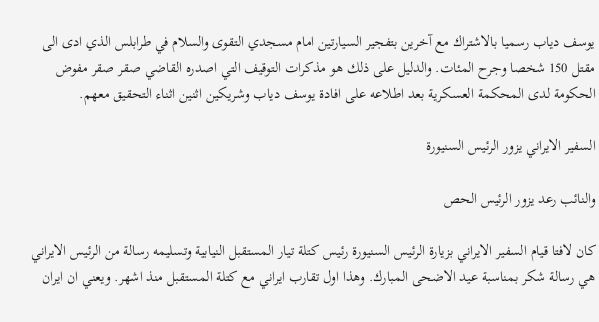يوسف دياب رسميا بالاشتراك مع آخرين بتفجير السيارتين امام مسجدي التقوى والسلام في طرابلس الذي ادى الى مقتل 150 شخصا وجرح المئات. والدليل على ذلك هو مذكرات التوقيف التي اصدره القاضي صقر صقر مفوض الحكومة لدى المحكمة العسكرية بعد اطلاعه على افادة يوسف دياب وشريكين اثنين اثناء التحقيق معهم.

السفير الايراني يزور الرئيس السنيورة

والنائب رعد يزور الرئيس الحص

كان لافتا قيام السفير الايراني بزيارة الرئيس السنيورة رئيس كتلة تيار المستقبل النيابية وتسليمه رسالة من الرئيس الايراني هي رسالة شكر بمناسبة عيد الاضحى المبارك. وهذا اول تقارب ايراني مع كتلة المستقبل منذ اشهر. ويعني ان ايران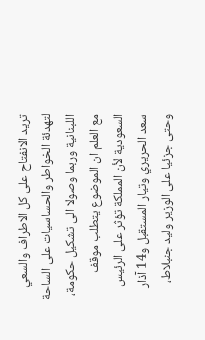تريد الانفتاح على كل الاطراف والسعي لتهدئة الخواطر والحساسيات على الساحة اللبنانية وربما وصولا الى تشكيل حكومة، مع العلم ان الموضوع يتطلب موقف السعودية لأن المملكة تؤثر على الرئيس سعد الحريري وتيار المستقبل و14 آذار وحتى جزئيا على الوزير وليد جنبلاط،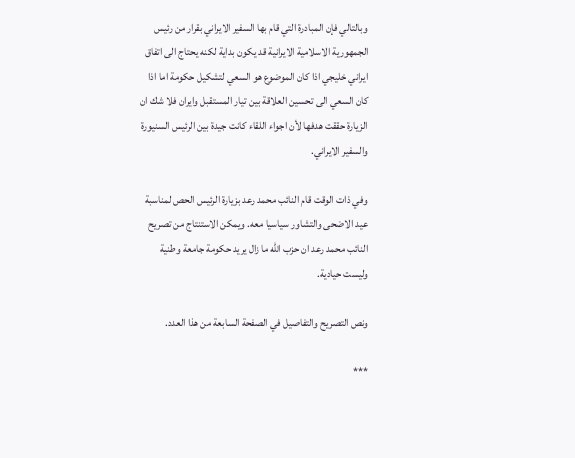وبالتالي فإن المبادرة التي قام بها السفير الايراني بقرار من رئيس الجمهورية الاسلامية الايرانية قد يكون بداية لكنه يحتاج الى اتفاق ايراني خليجي اذا كان الموضوع هو السعي لتشكيل حكومة اما اذا كان السعي الى تحسين العلاقة بين تيار المستقبل وايران فلا شك ان الزيارة حققت هدفها لأن اجواء اللقاء كانت جيدة بين الرئيس السنيورة والسفير الايراني.

وفي ذات الوقت قام النائب محمد رعد بزيارة الرئيس الحص لمناسبة عيد الاضحى والتشاور سياسيا معه. ويمكن الاستنتاج من تصريح النائب محمد رعد ان حزب الله ما زال يريد حكومة جامعة وطنية وليست حيادية.

ونص التصريح والتفاصيل في الصفحة السابعة من هذا العدد.

***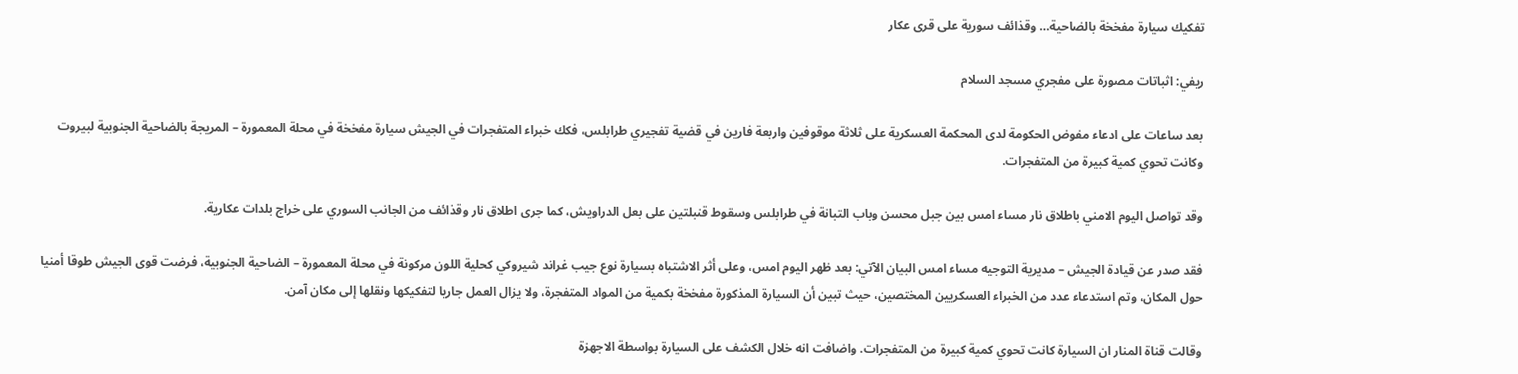تفكيك سيارة مفخخة بالضاحية… وقذائف سورية على قرى عكار

ريفي: اثباتات مصورة على مفجري مسجد السلام

بعد ساعات على ادعاء مفوض الحكومة لدى المحكمة العسكرية على ثلاثة موقوفين واربعة فارين في قضية تفجيري طرابلس، فكك خبراء المتفجرات في الجيش سيارة مفخخة في محلة المعمورة – المريجة بالضاحية الجنوبية لبيروت وكانت تحوي كمية كبيرة من المتفجرات.

وقد تواصل اليوم الامني باطلاق نار مساء امس بين جبل محسن وباب التبانة في طرابلس وسقوط قنبلتين على بعل الدراويش، كما جرى اطلاق نار وقذائف من الجانب السوري على خراج بلدات عكارية.

فقد صدر عن قيادة الجيش – مديرية التوجيه مساء امس البيان الآتي: بعد ظهر اليوم امس، وعلى أثر الاشتباه بسيارة نوع جيب غراند شيروكي كحلية اللون مركونة في محلة المعمورة – الضاحية الجنوبية، فرضت قوى الجيش طوقا أمنيا حول المكان، وتم استدعاء عدد من الخبراء العسكريين المختصين، حيث تبين أن السيارة المذكورة مفخخة بكمية من المواد المتفجرة، ولا يزال العمل جاريا لتفكيكها ونقلها إلى مكان آمن.

وقالت قناة المنار ان السيارة كانت تحوي كمية كبيرة من المتفجرات. واضافت انه خلال الكشف على السيارة بواسطة الاجهزة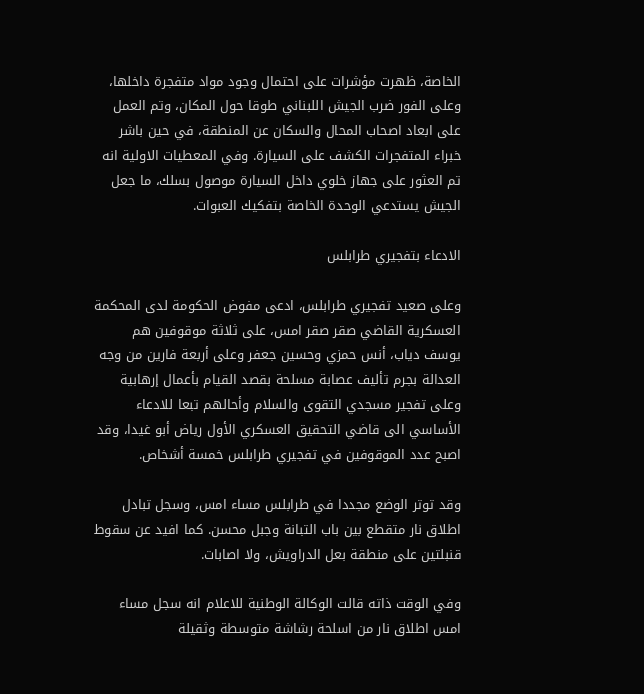الخاصة، ظهرت مؤشرات على احتمال وجود مواد متفجرة داخلها، وعلى الفور ضرب الجيش اللبناني طوقا حول المكان، وتم العمل على ابعاد اصحاب المحال والسكان عن المنطقة، في حين باشر خبراء المتفجرات الكشف على السيارة. وفي المعطيات الاولية انه تم العثور على جهاز خلوي داخل السيارة موصول بسلك، ما جعل الجيش يستدعي الوحدة الخاصة بتفكيك العبوات.

الادعاء بتفجيري طرابلس

وعلى صعيد تفجيري طرابلس، ادعى مفوض الحكومة لدى المحكمة العسكرية القاضي صقر صقر امس، على ثلاثة موقوفين هم يوسف دياب، أنس حمزي وحسين جعفر وعلى أربعة فارين من وجه العدالة بجرم تأليف عصابة مسلحة بقصد القيام بأعمال إرهابية وعلى تفجير مسجدي التقوى والسلام وأحالهم تبعا للادعاء الأساسي الى قاضي التحقيق العسكري الأول رياض أبو غيدا، وقد اصبح عدد الموقوفين في تفجيري طرابلس خمسة أشخاص.

وقد توتر الوضع مجددا في طرابلس مساء امس، وسجل تبادل اطلاق نار متقطع بين باب التبانة وجبل محسن. كما افيد عن سقوط قنبلتين على منطقة بعل الدراويش، ولا اصابات.

وفي الوقت ذاته قالت الوكالة الوطنية للاعلام انه سجل مساء امس اطلاق نار من اسلحة رشاشة متوسطة وثقيلة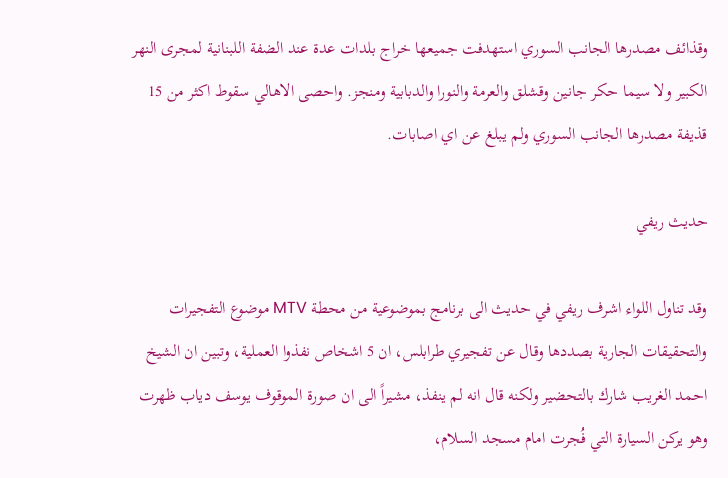وقذائف مصدرها الجانب السوري استهدفت جميعها خراج بلدات عدة عند الضفة اللبنانية لمجرى النهر الكبير ولا سيما حكر جانين وقشلق والعرمة والنورا والدبابية ومنجز. واحصى الاهالي سقوط اكثر من 15 قذيفة مصدرها الجانب السوري ولم يبلغ عن اي اصابات.

حديث ريفي

وقد تناول اللواء اشرف ريفي في حديث الى برنامج بموضوعية من محطة MTV موضوع التفجيرات والتحقيقات الجارية بصددها وقال عن تفجيري طرابلس، ان 5 اشخاص نفذوا العملية، وتبين ان الشيخ احمد الغريب شارك بالتحضير ولكنه قال انه لم ينفذ، مشيراً الى ان صورة الموقوف يوسف دياب ظهرت وهو يركن السيارة التي فُجرت امام مسجد السلام،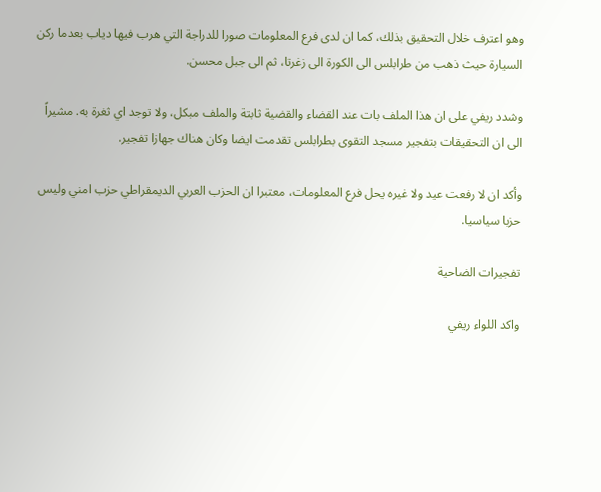وهو اعترف خلال التحقيق بذلك، كما ان لدى فرع المعلومات صورا للدراجة التي هرب فيها دياب بعدما ركن السيارة حيث ذهب من طرابلس الى الكورة الى زغرتا، ثم الى جبل محسن.

وشدد ريفي على ان هذا الملف بات عند القضاء والقضية ثابتة والملف مبكل، ولا توجد اي ثغرة به. مشيراً الى ان التحقيقات بتفجير مسجد التقوى بطرابلس تقدمت ايضا وكان هناك جهازا تفجير.

وأكد ان لا رفعت عيد ولا غيره يحل فرع المعلومات، معتبرا ان الحزب العربي الديمقراطي حزب امني وليس حزبا سياسيا.

تفجيرات الضاحية

واكد اللواء ريفي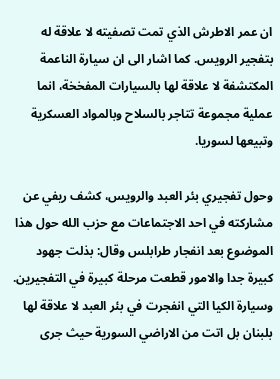ان عمر الاطرش الذي تمت تصفيته لا علاقة له بتفجير الرويس. كما اشار الى ان سيارة الناعمة المكتشفة لا علاقة لها بالسيارات المفخخة، انما عملية مجموعة تتاجر بالسلاح وبالمواد العسكرية وتبيعها لسوريا.

وحول تفجيري بئر العبد والرويس، كشف ريفي عن مشاركته في احد الاجتماعات مع حزب الله حول هذا الموضوع بعد انفجار طرابلس وقال: بذلت جهود كبيرة جدا والامور قطعت مرحلة كبيرة في التفجيرين. وسيارة الكيا التي انفجرت في بئر العبد لا علاقة لها بلبنان بل اتت من الاراضي السورية حيث جرى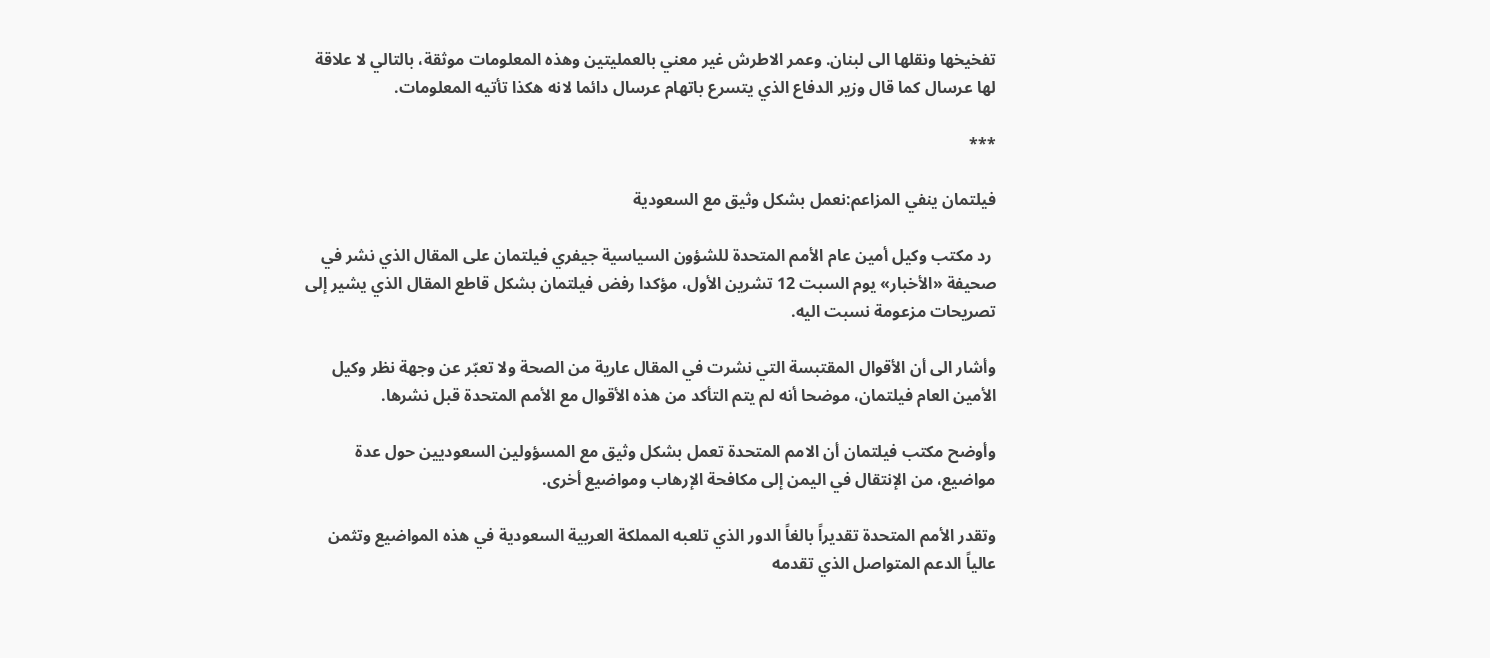تفخيخها ونقلها الى لبنان. وعمر الاطرش غير معني بالعمليتين وهذه المعلومات موثقة، بالتالي لا علاقة لها عرسال كما قال وزير الدفاع الذي يتسرع باتهام عرسال دائما لانه هكذا تأتيه المعلومات.

***

فيلتمان ينفي المزاعم:نعمل بشكل وثيق مع السعودية

 رد مكتب وكيل أمين عام الأمم المتحدة للشؤون السياسية جيفري فيلتمان على المقال الذي نشر في صحيفة «الأخبار» يوم السبت 12 تشرين الأول، مؤكدا رفض فيلتمان بشكل قاطع المقال الذي يشير إلى تصريحات مزعومة نسبت اليه.

وأشار الى أن الأقوال المقتبسة التي نشرت في المقال عارية من الصحة ولا تعبّر عن وجهة نظر وكيل الأمين العام فيلتمان، موضحا أنه لم يتم التأكد من هذه الأقوال مع الأمم المتحدة قبل نشرها.

وأوضح مكتب فيلتمان أن الامم المتحدة تعمل بشكل وثيق مع المسؤولين السعوديين حول عدة مواضيع، من الإنتقال في اليمن إلى مكافحة الإرهاب ومواضيع أخرى.

وتقدر الأمم المتحدة تقديراً بالغاً الدور الذي تلعبه المملكة العربية السعودية في هذه المواضيع وتثمن عالياً الدعم المتواصل الذي تقدمه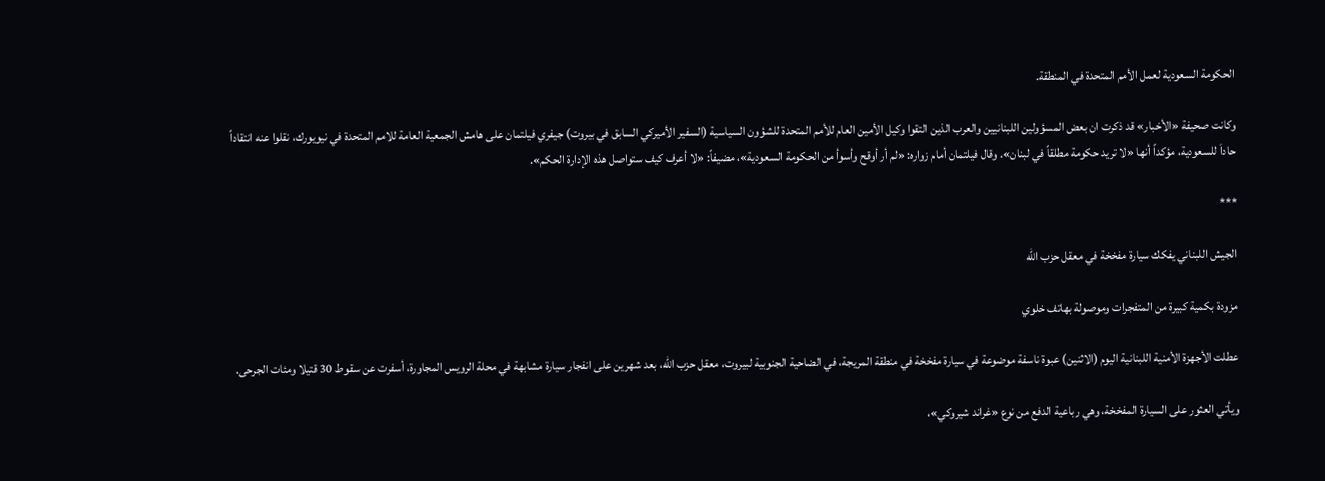الحكومة السعودية لعمل الأمم المتحدة في المنطقة.

وكانت صحيفة «الأخبار» قد ذكرت ان بعض المسؤولين اللبنانيين والعرب الذين التقوا وكيل الأمين العام للأمم المتحدة للشؤون السياسية (السفير الأميركي السابق في بيروت) جيفري فيلتمان على هامش الجمعية العامة للامم المتحدة في نيويورك، نقلوا عنه انتقاداً حاداَ للسعودية، مؤكداً أنها «لا تريد حكومة مطلقاً في لبنان». وقال فيلتمان أمام زواره: «لم أر أوقح وأسوأ من الحكومة السعودية»، مضيفاً: «لا أعرف كيف ستواصل هذه الإدارة الحكم».

***

الجيش اللبناني يفكك سيارة مفخخة في معقل حزب الله

مزودة بكمية كبيرة من المتفجرات وموصولة بهاتف خلوي

عطلت الأجهزة الأمنية اللبنانية اليوم (الاثنين) عبوة ناسفة موضوعة في سيارة مفخخة في منطقة المريجة، في الضاحية الجنوبية لبيروت، معقل حزب الله، بعد شهرين على انفجار سيارة مشابهة في محلة الرويس المجاورة، أسفرت عن سقوط 30 قتيلا ومئات الجرحى.

ويأتي العثور على السيارة المفخخة، وهي رباعية الدفع من نوع «غراند شيروكي»،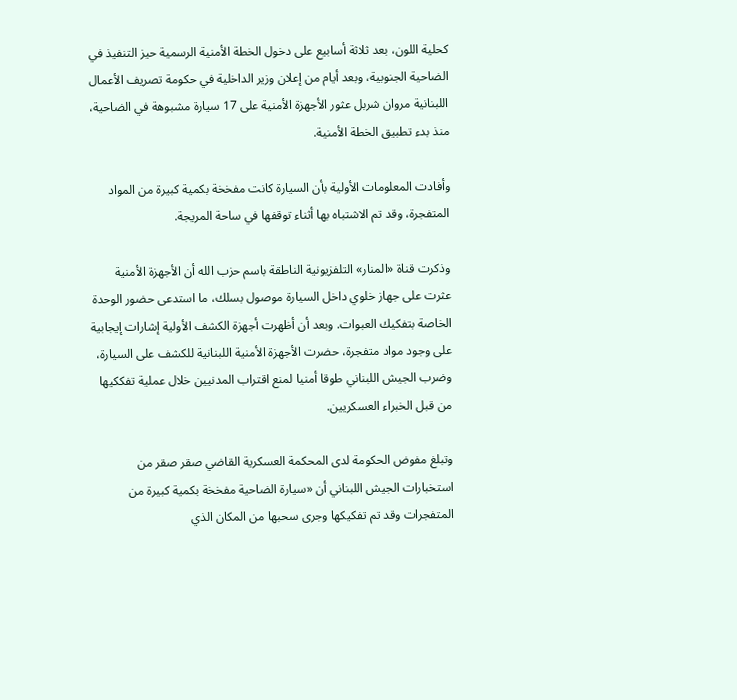كحلية اللون، بعد ثلاثة أسابيع على دخول الخطة الأمنية الرسمية حيز التنفيذ في الضاحية الجنوبية، وبعد أيام من إعلان وزير الداخلية في حكومة تصريف الأعمال اللبنانية مروان شربل عثور الأجهزة الأمنية على 17 سيارة مشبوهة في الضاحية، منذ بدء تطبيق الخطة الأمنية.

وأفادت المعلومات الأولية بأن السيارة كانت مفخخة بكمية كبيرة من المواد المتفجرة، وقد تم الاشتباه بها أثناء توقفها في ساحة المريجة.

وذكرت قناة «المنار» التلفزيونية الناطقة باسم حزب الله أن الأجهزة الأمنية عثرت على جهاز خلوي داخل السيارة موصول بسلك، ما استدعى حضور الوحدة الخاصة بتفكيك العبوات. وبعد أن أظهرت أجهزة الكشف الأولية إشارات إيجابية على وجود مواد متفجرة، حضرت الأجهزة الأمنية اللبنانية للكشف على السيارة، وضرب الجيش اللبناني طوقا أمنيا لمنع اقتراب المدنيين خلال عملية تفككيها من قبل الخبراء العسكريين.

وتبلغ مفوض الحكومة لدى المحكمة العسكرية القاضي صقر صقر من استخبارات الجيش اللبناني أن «سيارة الضاحية مفخخة بكمية كبيرة من المتفجرات وقد تم تفكيكها وجرى سحبها من المكان الذي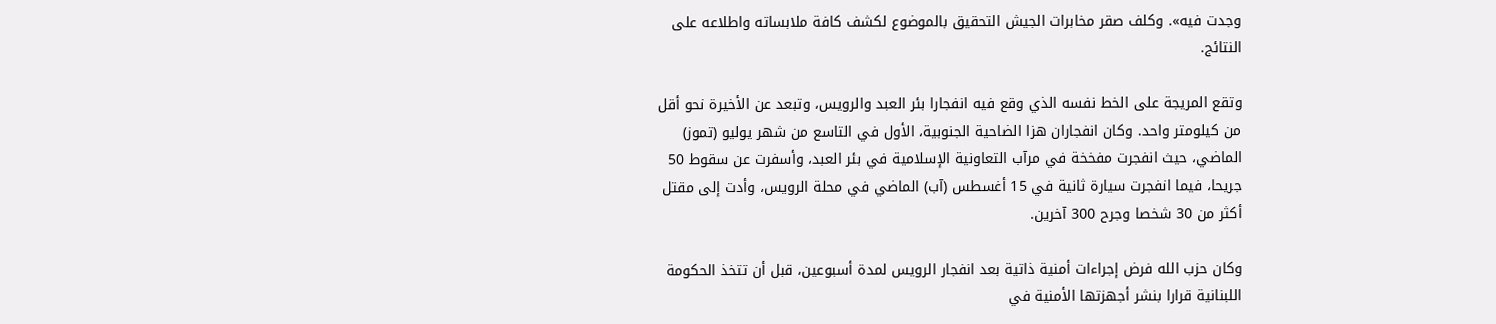وجدت فيه». وكلف صقر مخابرات الجيش التحقيق بالموضوع لكشف كافة ملابساته واطلاعه على النتائج.

وتقع المريجة على الخط نفسه الذي وقع فيه انفجارا بئر العبد والرويس، وتبعد عن الأخيرة نحو أقل من كيلومتر واحد. وكان انفجاران هزا الضاحية الجنوبية، الأول في التاسع من شهر يوليو (تموز) الماضي، حيث انفجرت مفخخة في مرآب التعاونية الإسلامية في بئر العبد، وأسفرت عن سقوط 50 جريحا، فيما انفجرت سيارة ثانية في 15 أغسطس (آب) الماضي في محلة الرويس، وأدت إلى مقتل أكثر من 30 شخصا وجرح 300 آخرين.

وكان حزب الله فرض إجراءات أمنية ذاتية بعد انفجار الرويس لمدة أسبوعين، قبل أن تتخذ الحكومة اللبنانية قرارا بنشر أجهزتها الأمنية في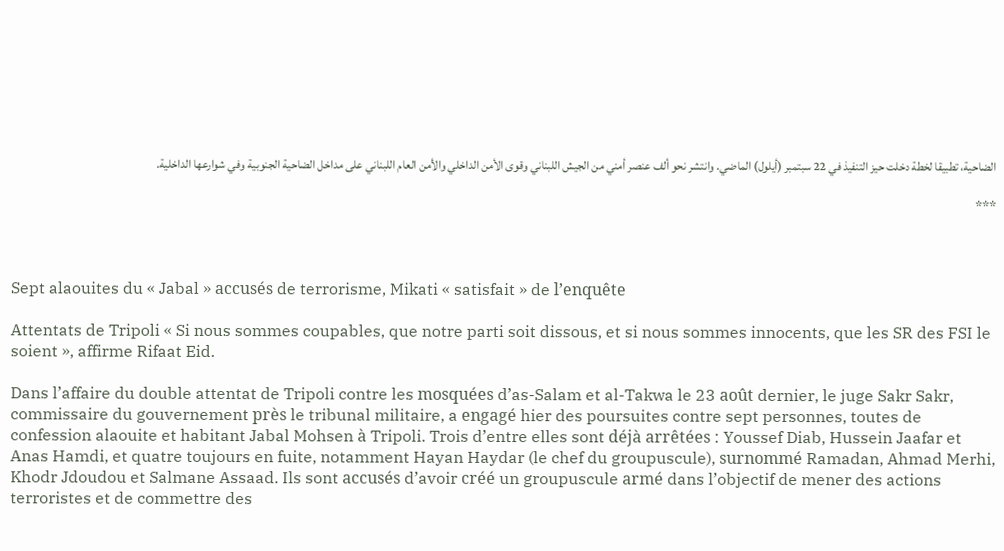الضاحية، تطبيقا لخطة دخلت حيز التنفيذ في 22 سبتمبر (أيلول) الماضي. وانتشر نحو ألف عنصر أمني من الجيش اللبناني وقوى الأمن الداخلي والأمن العام اللبناني على مداخل الضاحية الجنوبية وفي شوارعها الداخلية.

***



Sept alaouites du « Jabal » accusés de terrorisme, Mikati « satisfait » de l’enquête

Attentats de Tripoli « Si nous sommes coupables, que notre parti soit dissous, et si nous sommes innocents, que les SR des FSI le soient », affirme Rifaat Eid.

Dans l’affaire du double attentat de Tripoli contre les mosquées d’as-Salam et al-Takwa le 23 août dernier, le juge Sakr Sakr, commissaire du gouvernement près le tribunal militaire, a engagé hier des poursuites contre sept personnes, toutes de confession alaouite et habitant Jabal Mohsen à Tripoli. Trois d’entre elles sont déjà arrêtées : Youssef Diab, Hussein Jaafar et Anas Hamdi, et quatre toujours en fuite, notamment Hayan Haydar (le chef du groupuscule), surnommé Ramadan, Ahmad Merhi, Khodr Jdoudou et Salmane Assaad. Ils sont accusés d’avoir créé un groupuscule armé dans l’objectif de mener des actions terroristes et de commettre des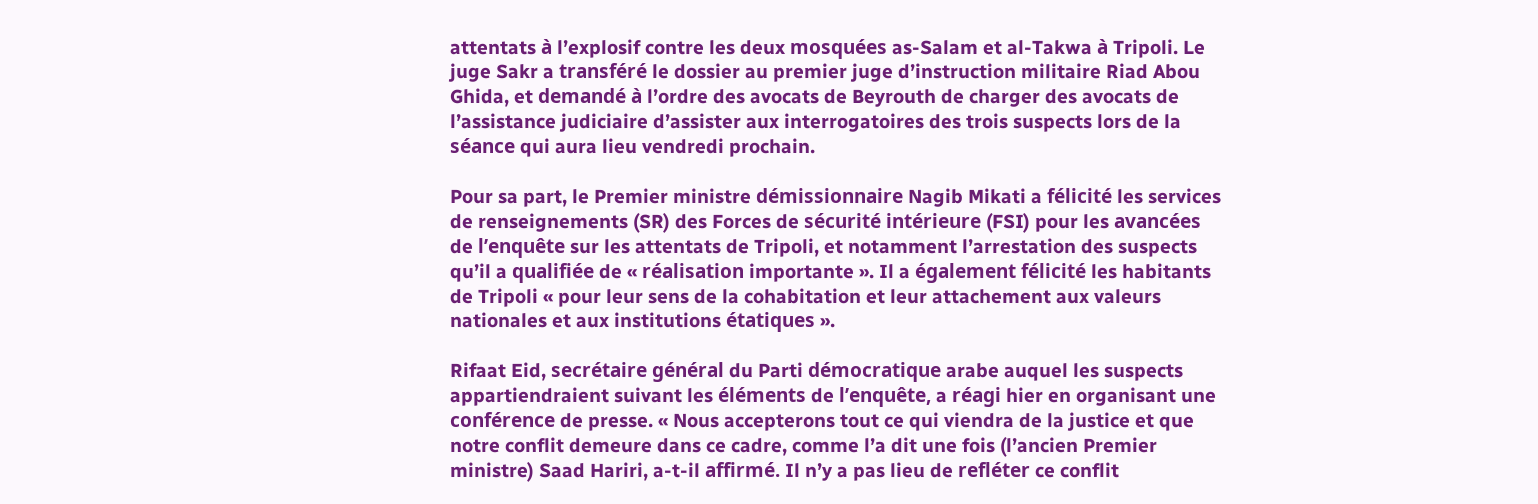attentats à l’explosif contre les deux mosquées as-Salam et al-Takwa à Tripoli. Le juge Sakr a transféré le dossier au premier juge d’instruction militaire Riad Abou Ghida, et demandé à l’ordre des avocats de Beyrouth de charger des avocats de l’assistance judiciaire d’assister aux interrogatoires des trois suspects lors de la séance qui aura lieu vendredi prochain.

Pour sa part, le Premier ministre démissionnaire Nagib Mikati a félicité les services de renseignements (SR) des Forces de sécurité intérieure (FSI) pour les avancées de l’enquête sur les attentats de Tripoli, et notamment l’arrestation des suspects qu’il a qualifiée de « réalisation importante ». Il a également félicité les habitants de Tripoli « pour leur sens de la cohabitation et leur attachement aux valeurs nationales et aux institutions étatiques ».

Rifaat Eid, secrétaire général du Parti démocratique arabe auquel les suspects appartiendraient suivant les éléments de l’enquête, a réagi hier en organisant une conférence de presse. « Nous accepterons tout ce qui viendra de la justice et que notre conflit demeure dans ce cadre, comme l’a dit une fois (l’ancien Premier ministre) Saad Hariri, a-t-il affirmé. Il n’y a pas lieu de refléter ce conflit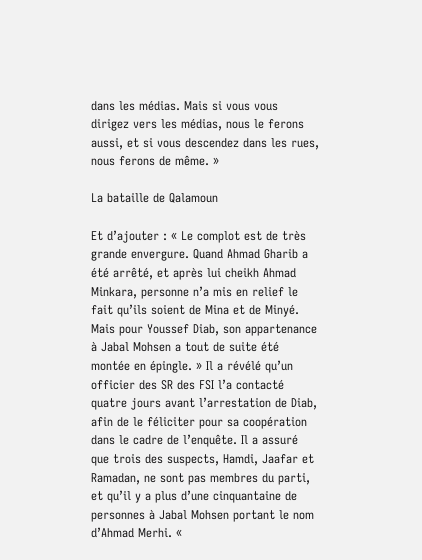dans les médias. Mais si vous vous dirigez vers les médias, nous le ferons aussi, et si vous descendez dans les rues, nous ferons de même. »

La bataille de Qalamoun

Et d’ajouter : « Le complot est de très grande envergure. Quand Ahmad Gharib a été arrêté, et après lui cheikh Ahmad Minkara, personne n’a mis en relief le fait qu’ils soient de Mina et de Minyé. Mais pour Youssef Diab, son appartenance à Jabal Mohsen a tout de suite été montée en épingle. » Il a révélé qu’un officier des SR des FSI l’a contacté quatre jours avant l’arrestation de Diab, afin de le féliciter pour sa coopération dans le cadre de l’enquête. Il a assuré que trois des suspects, Hamdi, Jaafar et Ramadan, ne sont pas membres du parti, et qu’il y a plus d’une cinquantaine de personnes à Jabal Mohsen portant le nom d’Ahmad Merhi. «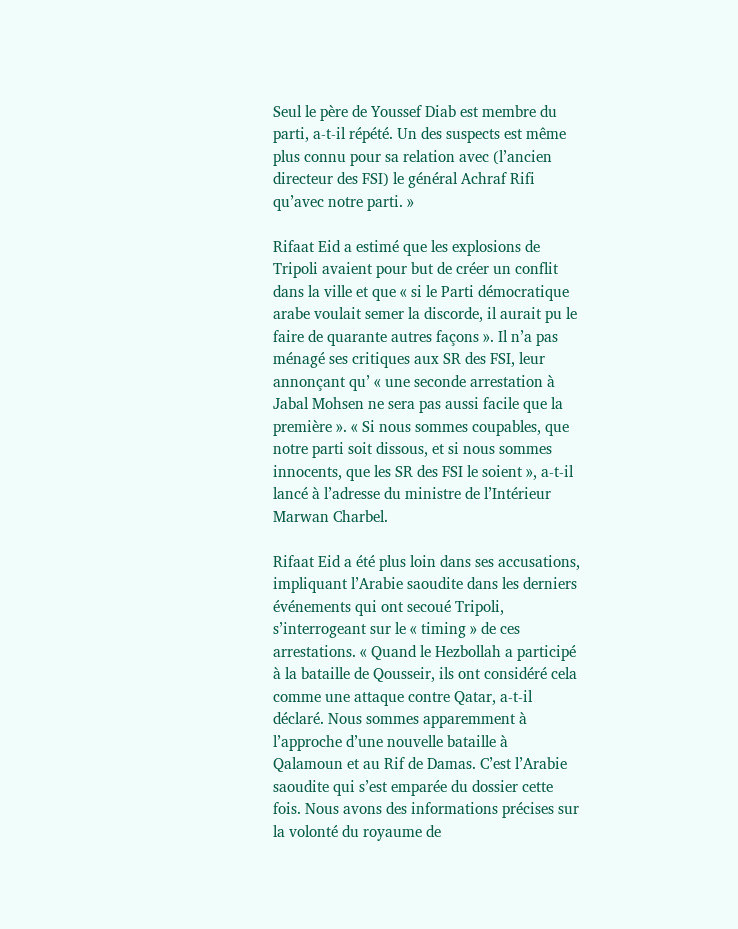Seul le père de Youssef Diab est membre du parti, a-t-il répété. Un des suspects est même plus connu pour sa relation avec (l’ancien directeur des FSI) le général Achraf Rifi qu’avec notre parti. »

Rifaat Eid a estimé que les explosions de Tripoli avaient pour but de créer un conflit dans la ville et que « si le Parti démocratique arabe voulait semer la discorde, il aurait pu le faire de quarante autres façons ». Il n’a pas ménagé ses critiques aux SR des FSI, leur annonçant qu’ « une seconde arrestation à Jabal Mohsen ne sera pas aussi facile que la première ». « Si nous sommes coupables, que notre parti soit dissous, et si nous sommes innocents, que les SR des FSI le soient », a-t-il lancé à l’adresse du ministre de l’Intérieur Marwan Charbel.

Rifaat Eid a été plus loin dans ses accusations, impliquant l’Arabie saoudite dans les derniers événements qui ont secoué Tripoli, s’interrogeant sur le « timing » de ces arrestations. « Quand le Hezbollah a participé à la bataille de Qousseir, ils ont considéré cela comme une attaque contre Qatar, a-t-il déclaré. Nous sommes apparemment à l’approche d’une nouvelle bataille à Qalamoun et au Rif de Damas. C’est l’Arabie saoudite qui s’est emparée du dossier cette fois. Nous avons des informations précises sur la volonté du royaume de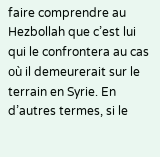faire comprendre au Hezbollah que c’est lui qui le confrontera au cas où il demeurerait sur le terrain en Syrie. En d’autres termes, si le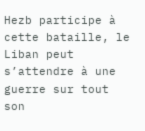Hezb participe à cette bataille, le Liban peut s’attendre à une guerre sur tout son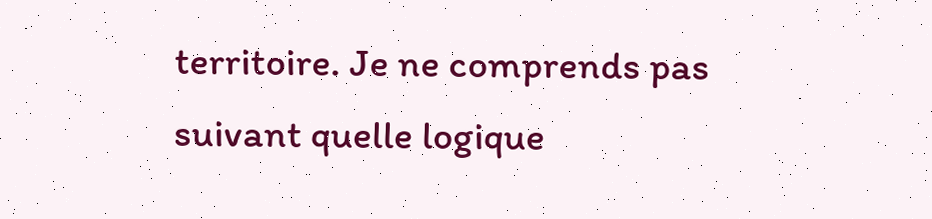territoire. Je ne comprends pas suivant quelle logique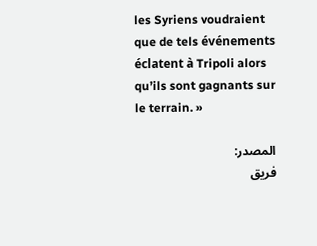les Syriens voudraient que de tels événements éclatent à Tripoli alors qu’ils sont gagnants sur le terrain. »

المصدر:
فريق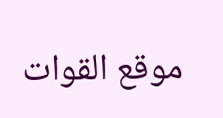موقع القوات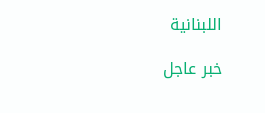اللبنانية

خبر عاجل